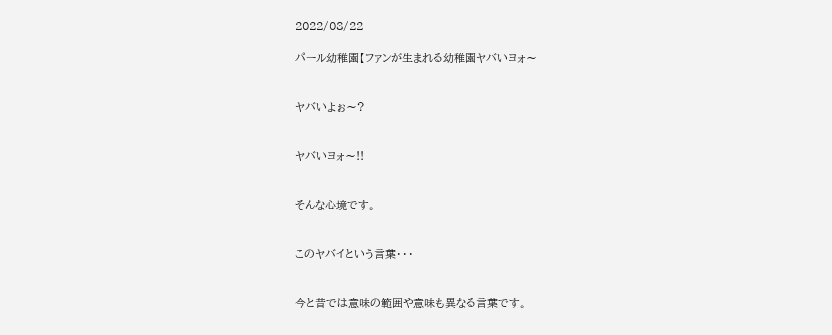2022/08/22

パール幼稚園【ファンが生まれる幼稚園ヤバいヨォ〜


ヤバいよぉ〜?


ヤバいヨォ〜!!


そんな心境です。


このヤバイという言葉・・・


今と昔では意味の範囲や意味も異なる言葉です。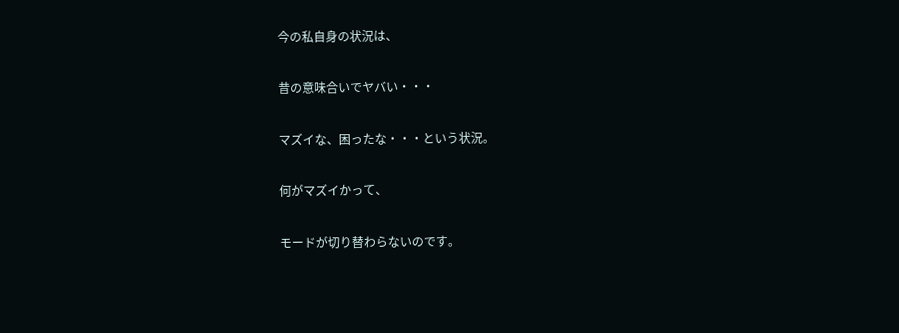今の私自身の状況は、


昔の意味合いでヤバい・・・


マズイな、困ったな・・・という状況。


何がマズイかって、


モードが切り替わらないのです。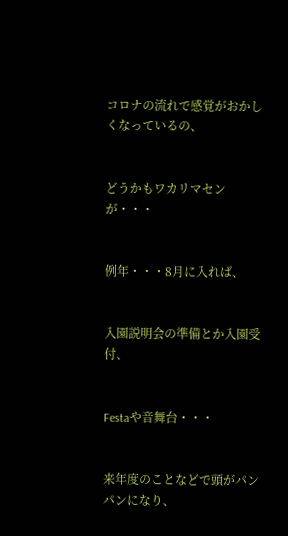コロナの流れで感覚がおかしくなっているの、


どうかもワカリマセンが・・・


例年・・・8月に入れば、


入園説明会の準備とか入園受付、


Festaや音舞台・・・


来年度のことなどで頭がパンパンになり、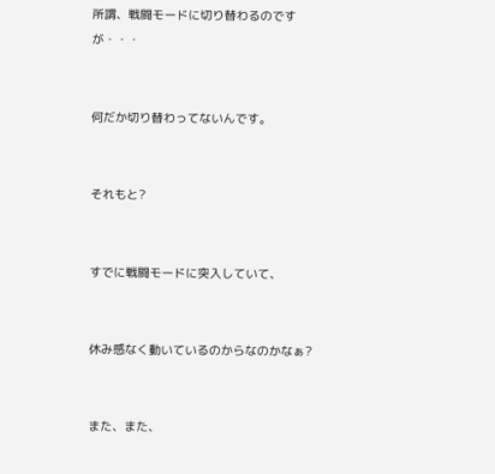所謂、戦闘モードに切り替わるのですが・・・


何だか切り替わってないんです。


それもと?


すでに戦闘モードに突入していて、


休み感なく動いているのからなのかなぁ?


また、また、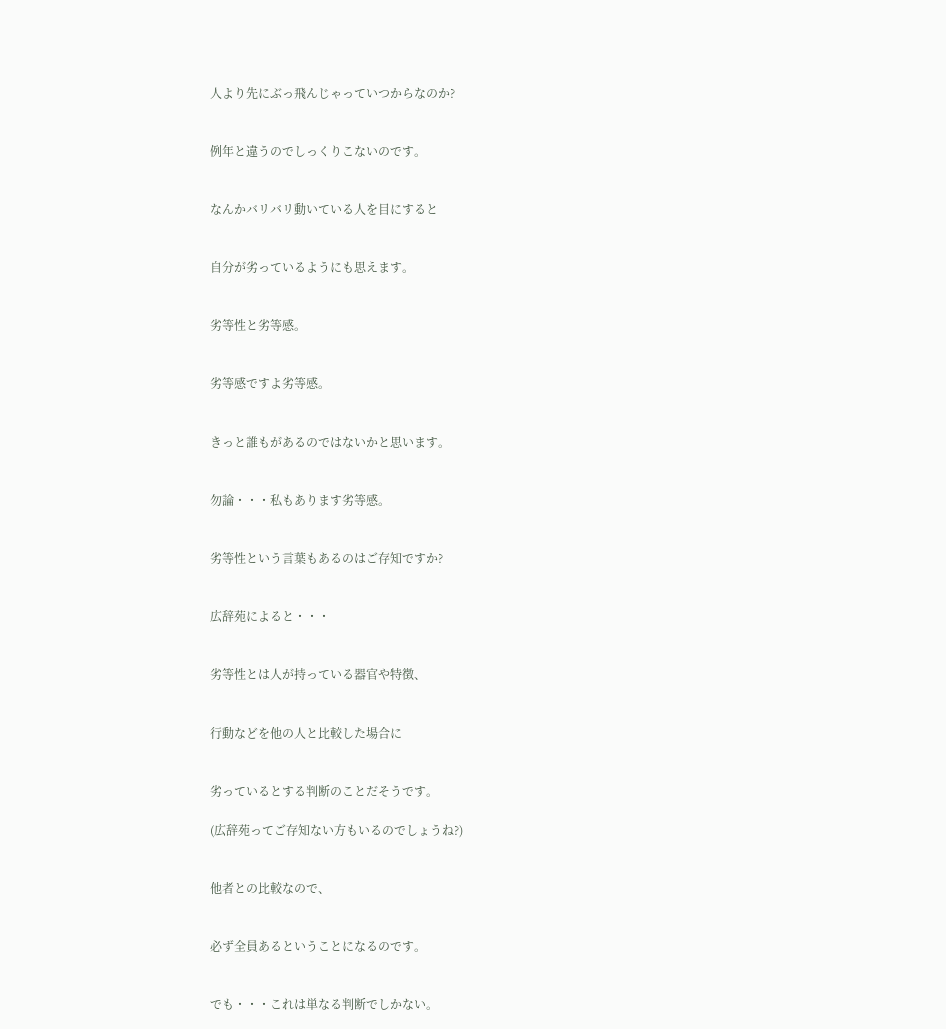人より先にぶっ飛んじゃっていつからなのか?


例年と違うのでしっくりこないのです。


なんかバリバリ動いている人を目にすると


自分が劣っているようにも思えます。


劣等性と劣等感。


劣等感ですよ劣等感。


きっと誰もがあるのではないかと思います。


勿論・・・私もあります劣等感。


劣等性という言葉もあるのはご存知ですか?


広辞苑によると・・・


劣等性とは人が持っている器官や特徴、


行動などを他の人と比較した場合に


劣っているとする判断のことだそうです。

(広辞苑ってご存知ない方もいるのでしょうね?)


他者との比較なので、


必ず全員あるということになるのです。


でも・・・これは単なる判断でしかない。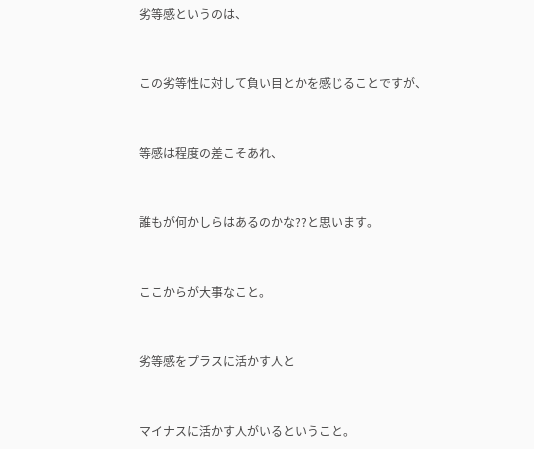劣等感というのは、


この劣等性に対して負い目とかを感じることですが、


等感は程度の差こそあれ、


誰もが何かしらはあるのかな??と思います。


ここからが大事なこと。


劣等感をプラスに活かす人と


マイナスに活かす人がいるということ。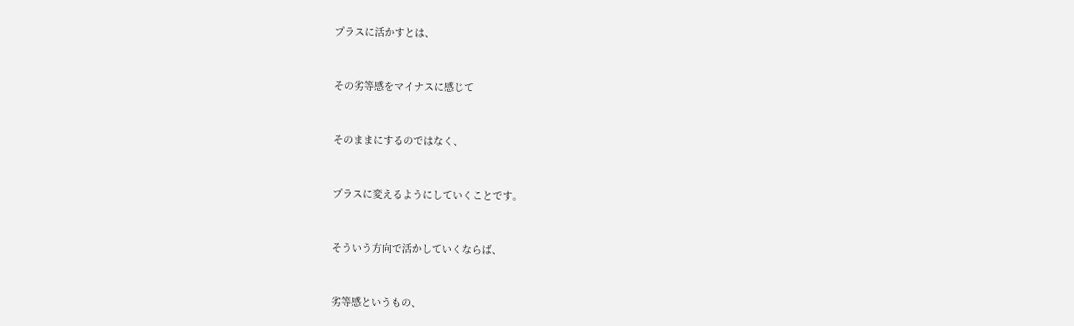プラスに活かすとは、


その劣等感をマイナスに感じて


そのままにするのではなく、


プラスに変えるようにしていくことです。


そういう方向で活かしていくならば、


劣等感というもの、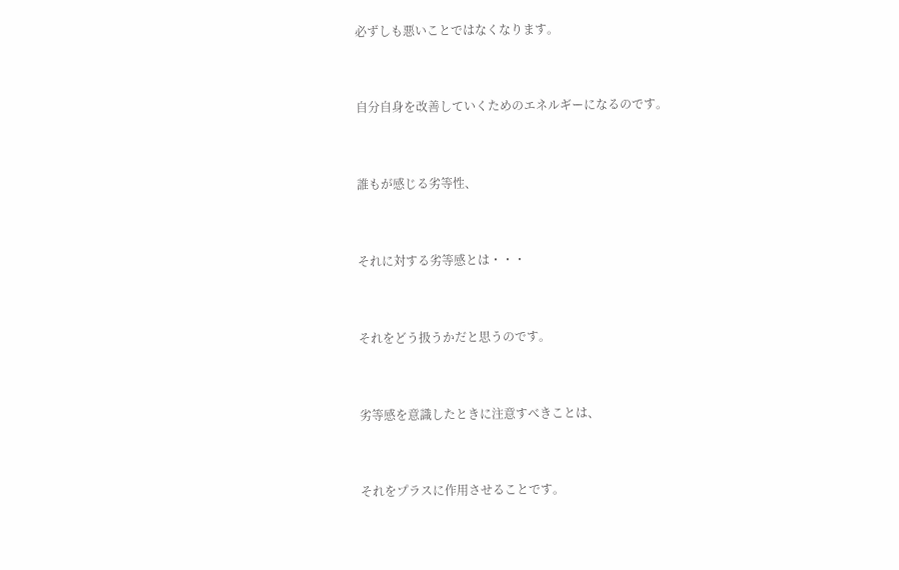必ずしも悪いことではなくなります。


自分自身を改善していくためのエネルギーになるのです。


誰もが感じる劣等性、


それに対する劣等感とは・・・


それをどう扱うかだと思うのです。


劣等感を意識したときに注意すべきことは、


それをプラスに作用させることです。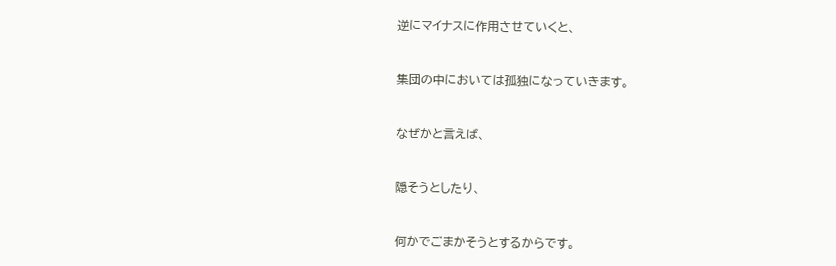逆にマイナスに作用させていくと、


集団の中においては孤独になっていきます。


なぜかと言えば、


隠そうとしたり、


何かでごまかそうとするからです。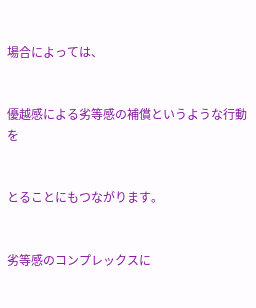場合によっては、


優越感による劣等感の補償というような行動を


とることにもつながります。


劣等感のコンプレックスに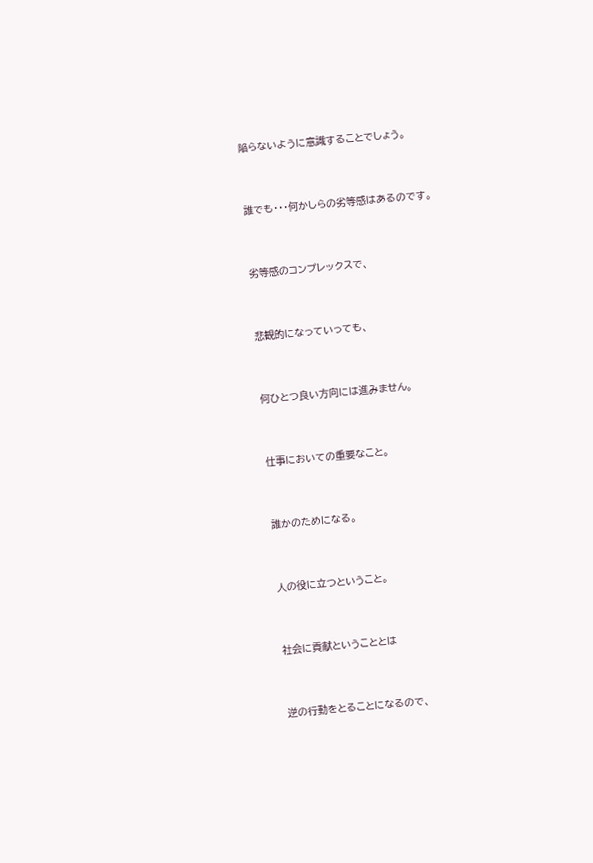陥らないように意識することでしょう。


誰でも・・・何かしらの劣等感はあるのです。


劣等感のコンプレックスで、


悲観的になっていっても、


何ひとつ良い方向には進みません。


仕事においての重要なこと。


誰かのためになる。


人の役に立つということ。


社会に貢献ということとは


逆の行動をとることになるので、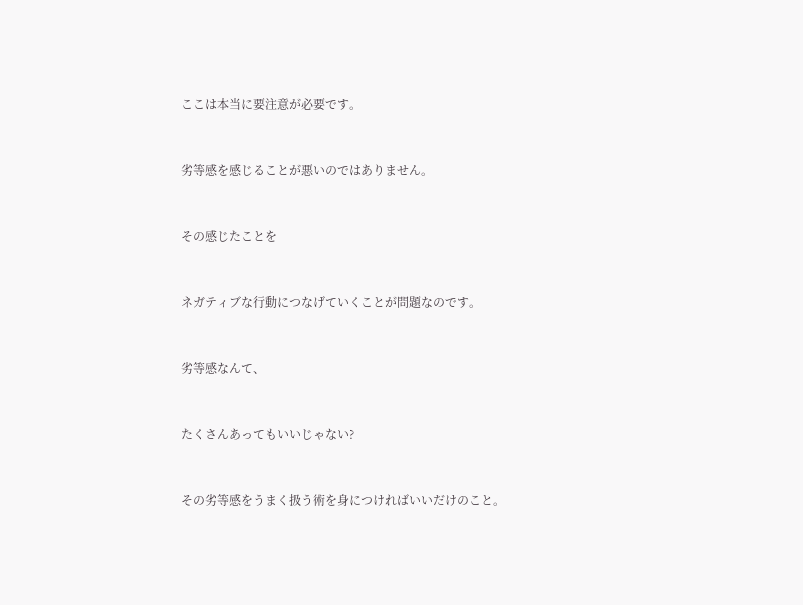ここは本当に要注意が必要です。


劣等感を感じることが悪いのではありません。


その感じたことを


ネガティブな行動につなげていくことが問題なのです。


劣等感なんて、


たくさんあってもいいじゃない?


その劣等感をうまく扱う術を身につければいいだけのこと。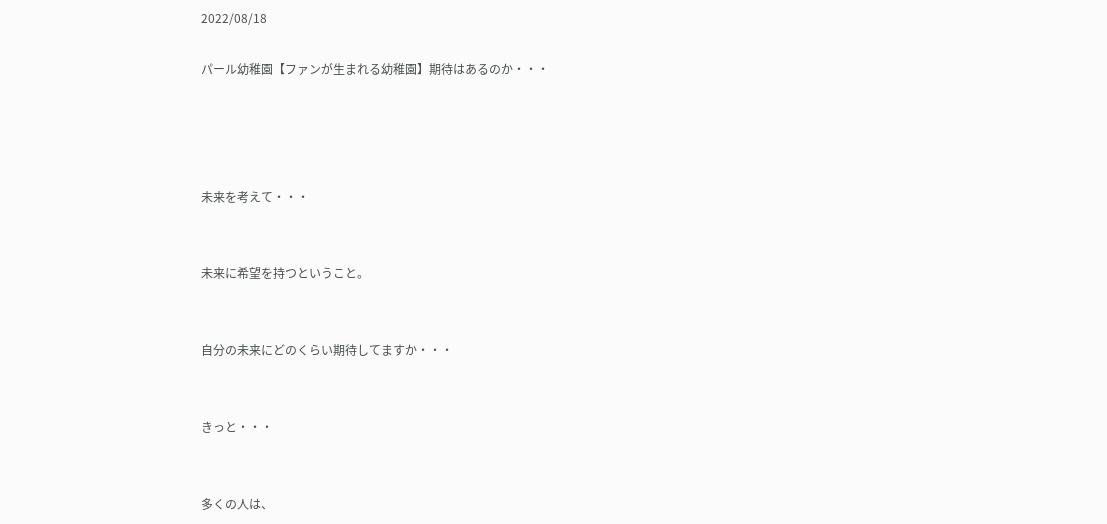2022/08/18

パール幼稚園【ファンが生まれる幼稚園】期待はあるのか・・・




未来を考えて・・・


未来に希望を持つということ。


自分の未来にどのくらい期待してますか・・・


きっと・・・


多くの人は、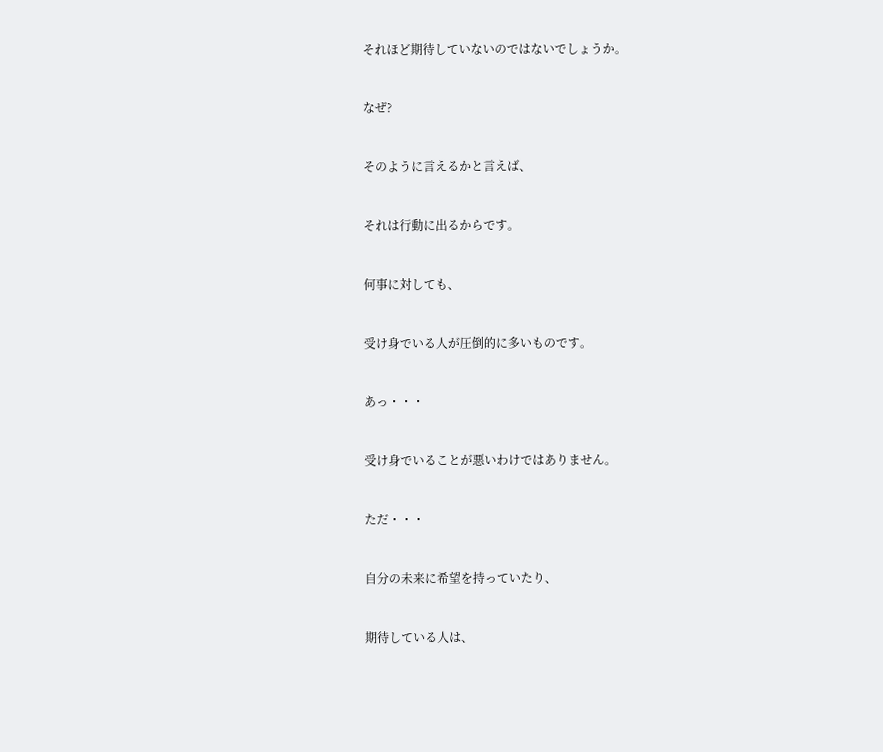それほど期待していないのではないでしょうか。


なぜ?


そのように言えるかと言えば、


それは行動に出るからです。


何事に対しても、


受け身でいる人が圧倒的に多いものです。


あっ・・・


受け身でいることが悪いわけではありません。


ただ・・・


自分の未来に希望を持っていたり、


期待している人は、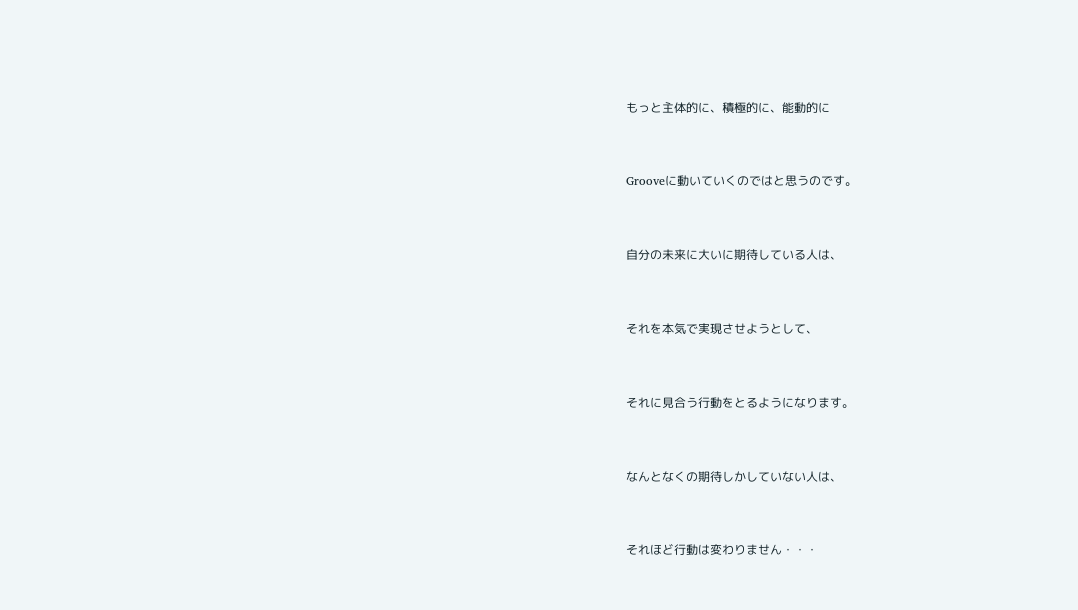もっと主体的に、積極的に、能動的に


Grooveに動いていくのではと思うのです。


自分の未来に大いに期待している人は、


それを本気で実現させようとして、


それに見合う行動をとるようになります。


なんとなくの期待しかしていない人は、


それほど行動は変わりません・・・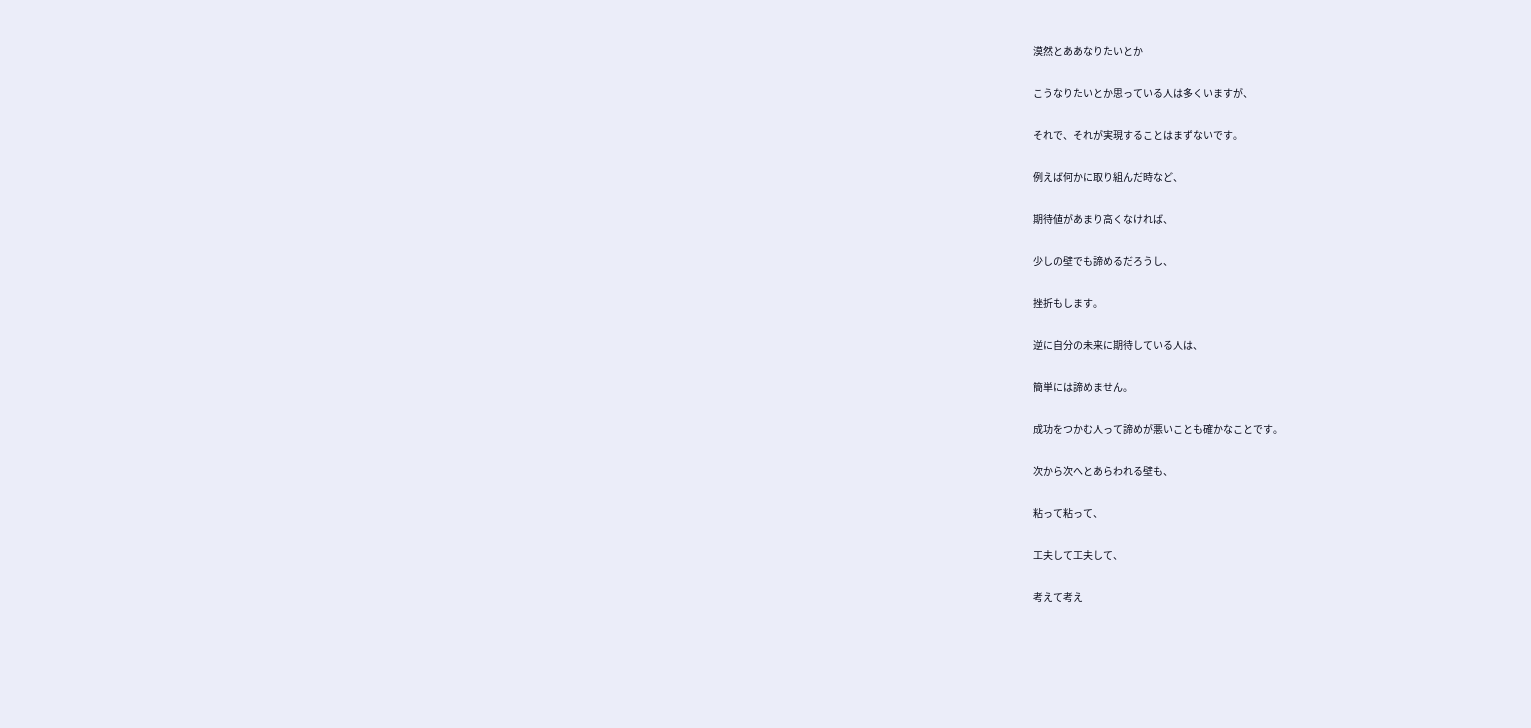漠然とああなりたいとか


こうなりたいとか思っている人は多くいますが、


それで、それが実現することはまずないです。


例えば何かに取り組んだ時など、


期待値があまり高くなければ、


少しの壁でも諦めるだろうし、


挫折もします。


逆に自分の未来に期待している人は、


簡単には諦めません。


成功をつかむ人って諦めが悪いことも確かなことです。


次から次へとあらわれる壁も、


粘って粘って、


工夫して工夫して、


考えて考え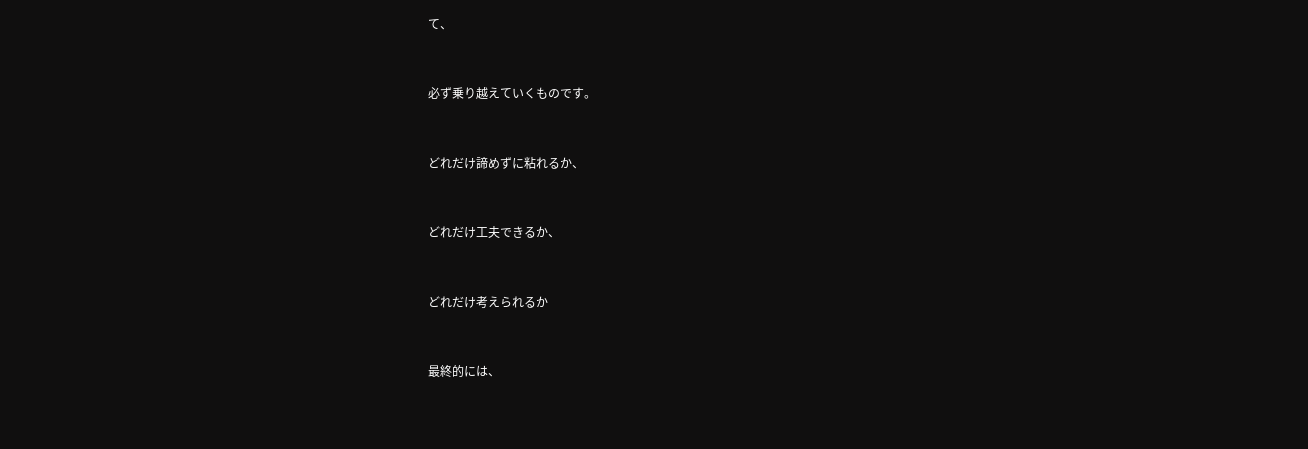て、


必ず乗り越えていくものです。


どれだけ諦めずに粘れるか、


どれだけ工夫できるか、


どれだけ考えられるか


最終的には、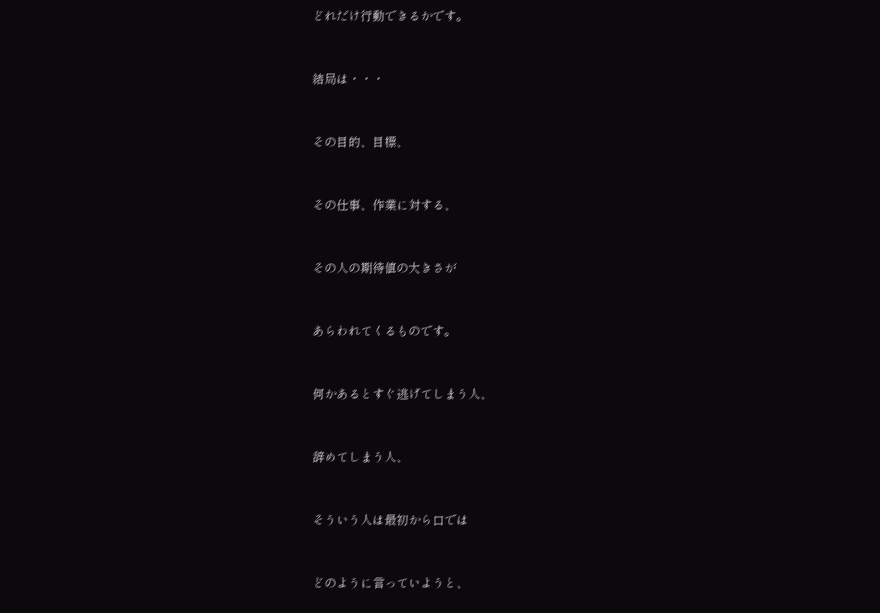どれだけ行動できるかです。


結局は・・・


その目的、目標、


その仕事、作業に対する、


その人の期待値の大きさが


あらわれてくるものです。


何かあるとすぐ逃げてしまう人、


辞めてしまう人、


そういう人は最初から口では


どのように言っていようと、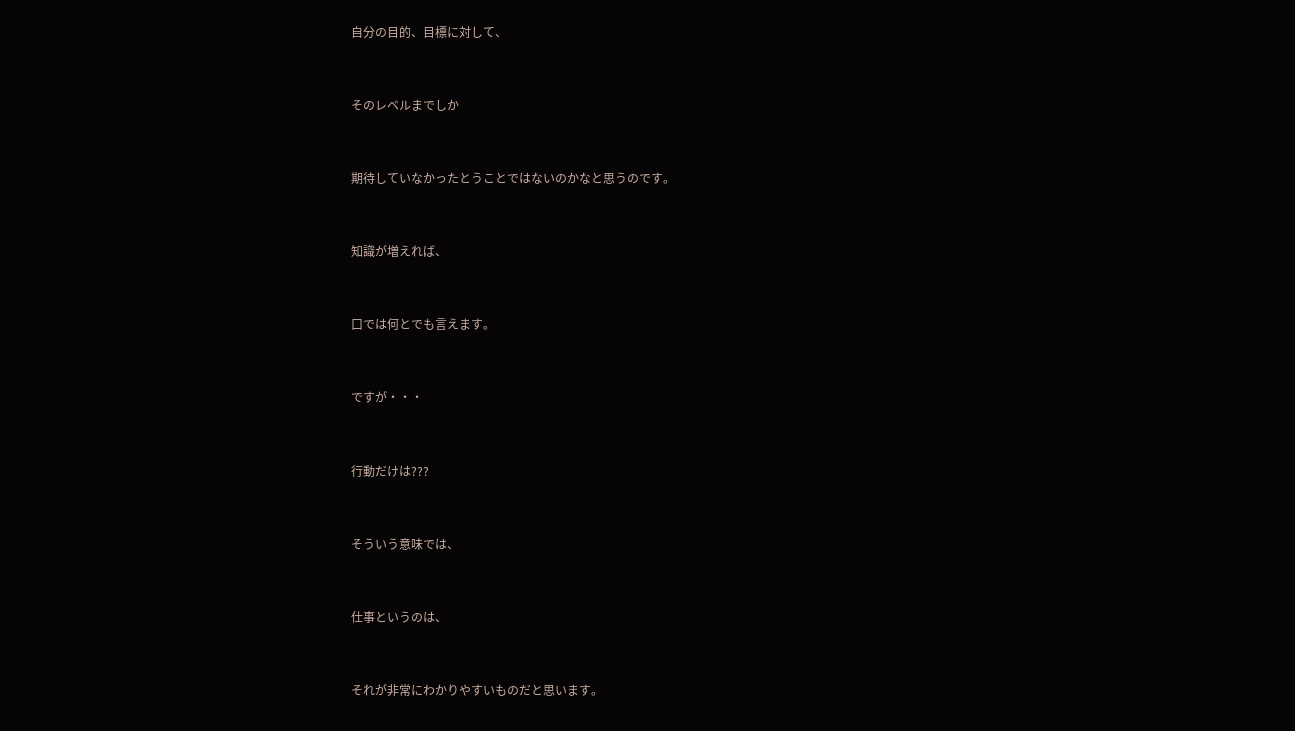自分の目的、目標に対して、


そのレベルまでしか


期待していなかったとうことではないのかなと思うのです。


知識が増えれば、


口では何とでも言えます。


ですが・・・


行動だけは???


そういう意味では、


仕事というのは、


それが非常にわかりやすいものだと思います。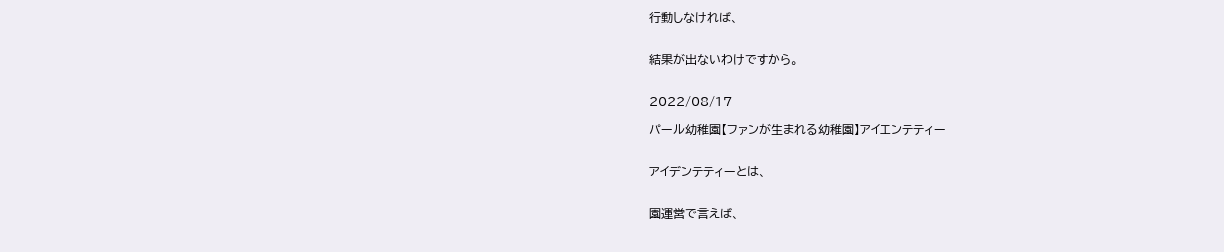行動しなければ、


結果が出ないわけですから。


2022/08/17

パール幼稚園【ファンが生まれる幼稚園】アイエンテティー


アイデンテティーとは、


園運営で言えば、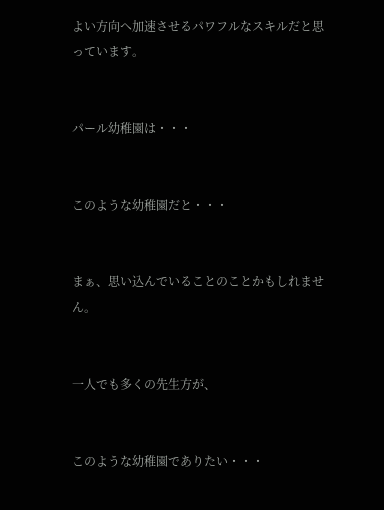よい方向へ加速させるパワフルなスキルだと思っています。


パール幼稚園は・・・


このような幼稚園だと・・・


まぁ、思い込んでいることのことかもしれません。


一人でも多くの先生方が、


このような幼稚園でありたい・・・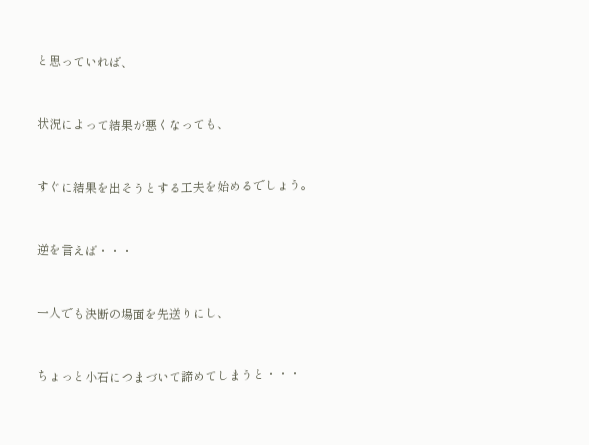と思っていれば、


状況によって結果が悪くなっても、


すぐに結果を出そうとする工夫を始めるでしょう。


逆を言えば・・・


一人でも決断の場面を先送りにし、


ちょっと小石につまづいて諦めてしまうと・・・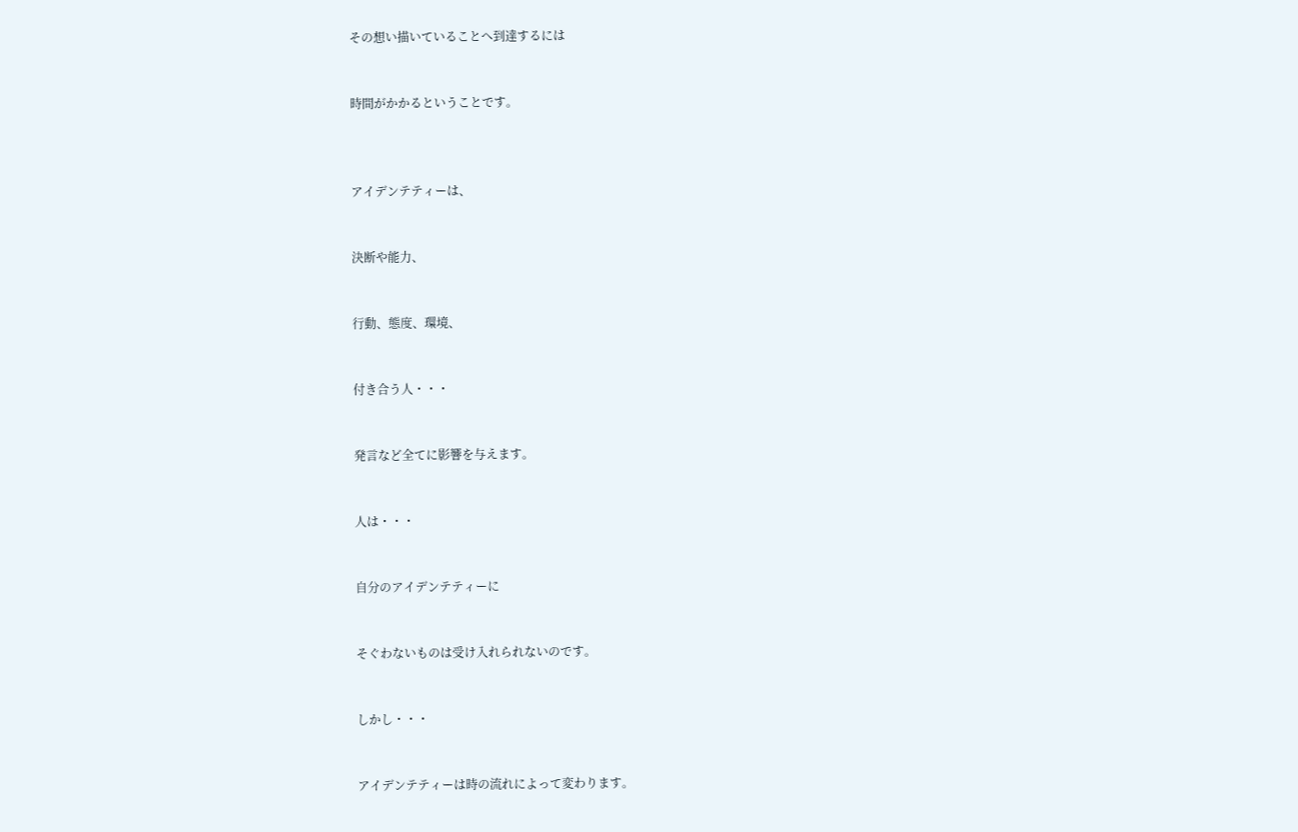その想い描いていることへ到達するには


時間がかかるということです。



アイデンテティーは、


決断や能力、


行動、態度、環境、


付き合う人・・・


発言など全てに影響を与えます。


人は・・・


自分のアイデンテティーに


そぐわないものは受け入れられないのです。


しかし・・・


アイデンテティーは時の流れによって変わります。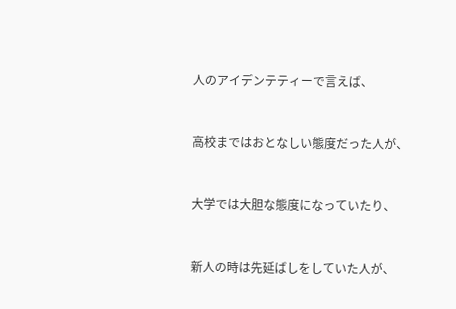人のアイデンテティーで言えば、


高校まではおとなしい態度だった人が、


大学では大胆な態度になっていたり、


新人の時は先延ばしをしていた人が、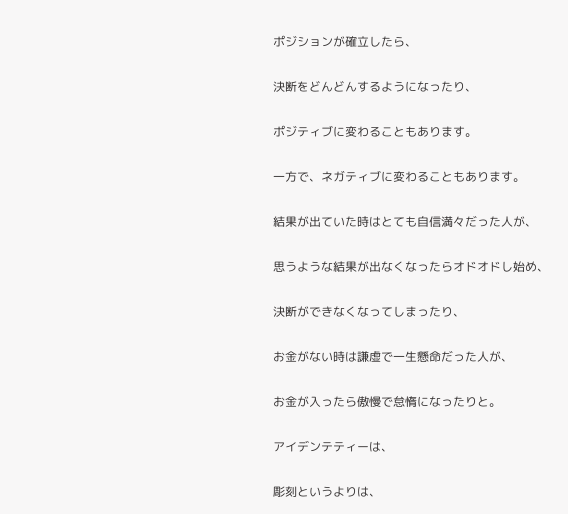ポジションが確立したら、


決断をどんどんするようになったり、


ポジティブに変わることもあります。


一方で、ネガティブに変わることもあります。


結果が出ていた時はとても自信満々だった人が、


思うような結果が出なくなったらオドオドし始め、


決断ができなくなってしまったり、


お金がない時は謙虚で一生懸命だった人が、


お金が入ったら傲慢で怠惰になったりと。


アイデンテティーは、


彫刻というよりは、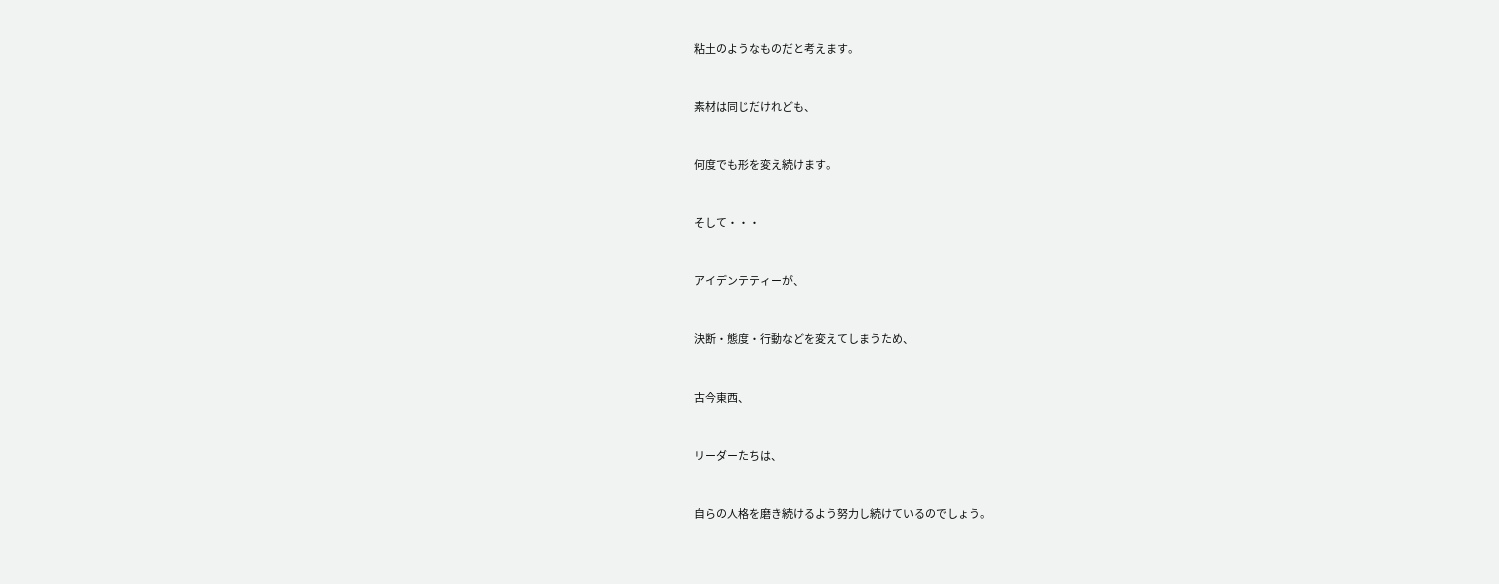粘土のようなものだと考えます。


素材は同じだけれども、


何度でも形を変え続けます。


そして・・・


アイデンテティーが、


決断・態度・行動などを変えてしまうため、


古今東西、


リーダーたちは、


自らの人格を磨き続けるよう努力し続けているのでしょう。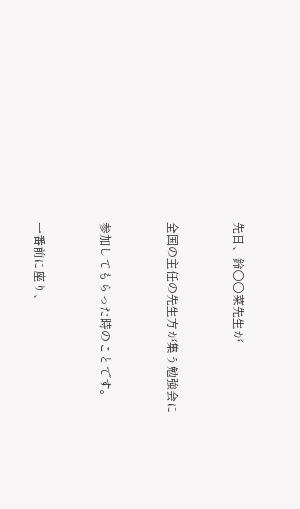先日、鈴○○菜先生が


全国の主任の先生方が集う勉強会に


参加してもらった時のことです。


一番前に座り、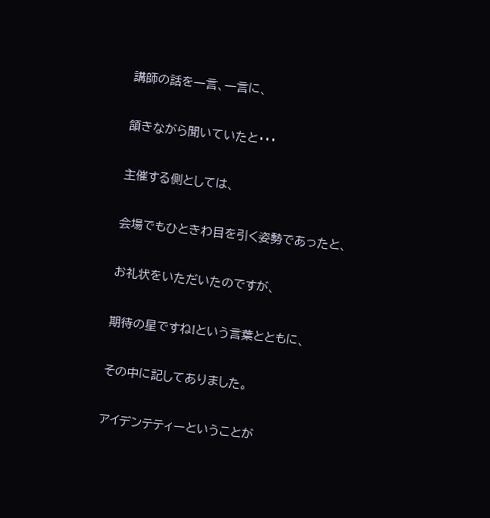講師の話を一言、一言に、


頷きながら聞いていたと・・・


主催する側としては、


会場でもひときわ目を引く姿勢であったと、


お礼状をいただいたのですが、


期待の星ですね!という言葉とともに、


その中に記してありました。


アイデンテティーということが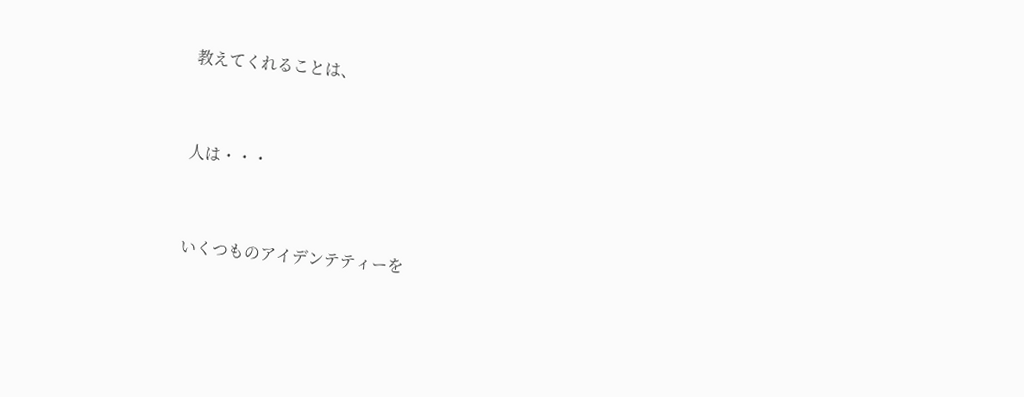教えてくれることは、


人は・・・


いくつものアイデンテティーを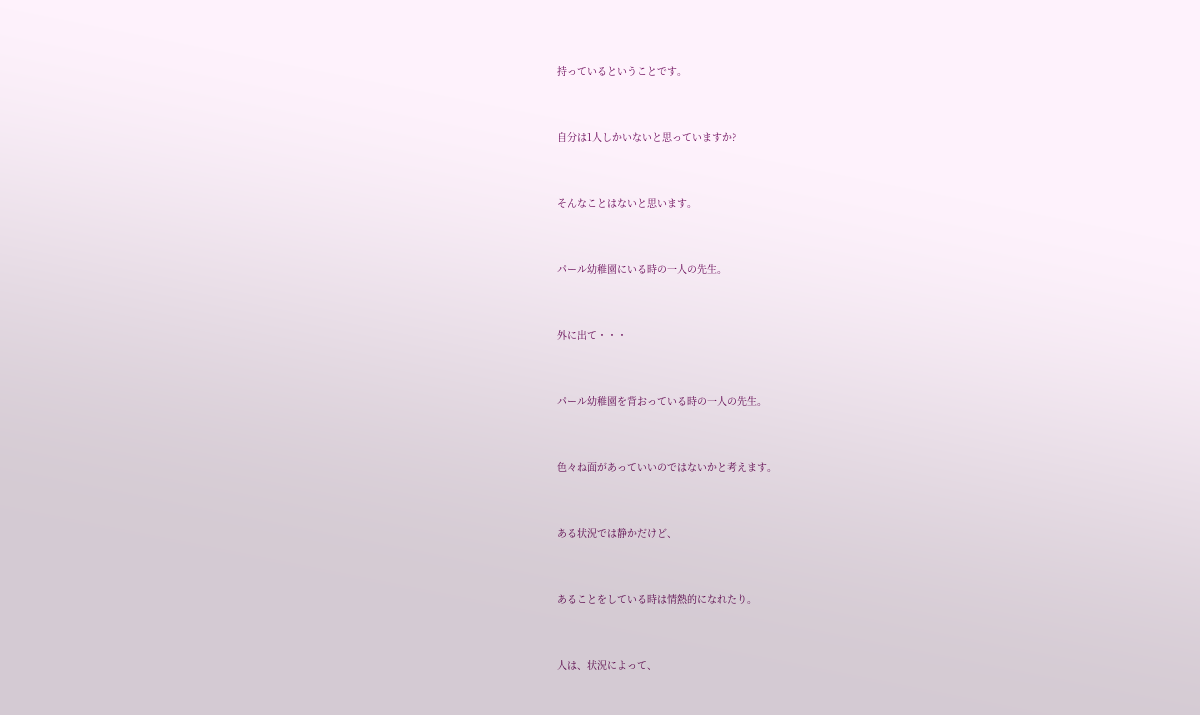持っているということです。


自分は1人しかいないと思っていますか?


そんなことはないと思います。


パール幼稚園にいる時の一人の先生。


外に出て・・・


パール幼稚園を背おっている時の一人の先生。


色々ね面があっていいのではないかと考えます。


ある状況では静かだけど、


あることをしている時は情熱的になれたり。


人は、状況によって、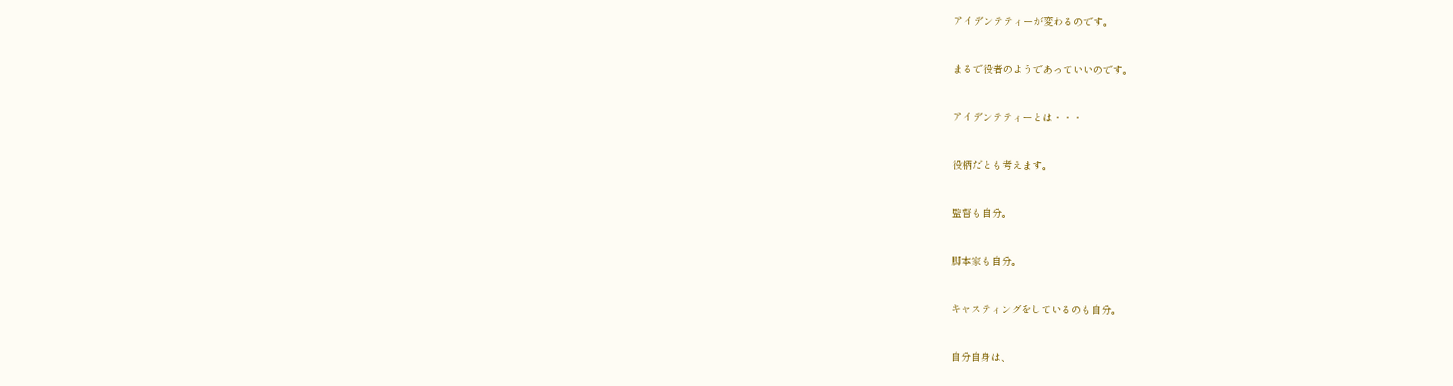アイデンテティーが変わるのです。


まるで役者のようであっていいのです。


アイデンテティーとは・・・


役柄だとも考えます。


監督も自分。


脚本家も自分。


キャスティングをしているのも自分。


自分自身は、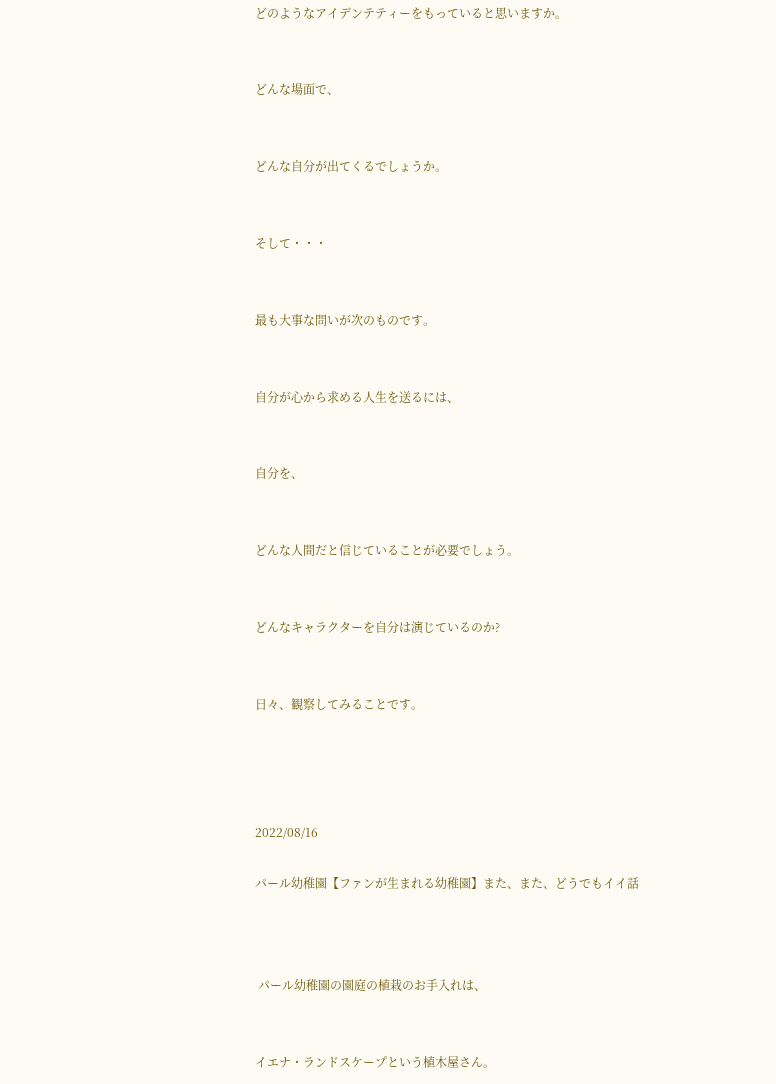どのようなアイデンテティーをもっていると思いますか。


どんな場面で、


どんな自分が出てくるでしょうか。


そして・・・


最も大事な問いが次のものです。


自分が心から求める人生を送るには、


自分を、


どんな人間だと信じていることが必要でしょう。


どんなキャラクターを自分は演じているのか?


日々、観察してみることです。




2022/08/16

パール幼稚園【ファンが生まれる幼稚園】また、また、どうでもイイ話



 パール幼稚園の園庭の植栽のお手入れは、


イエナ・ランドスケープという植木屋さん。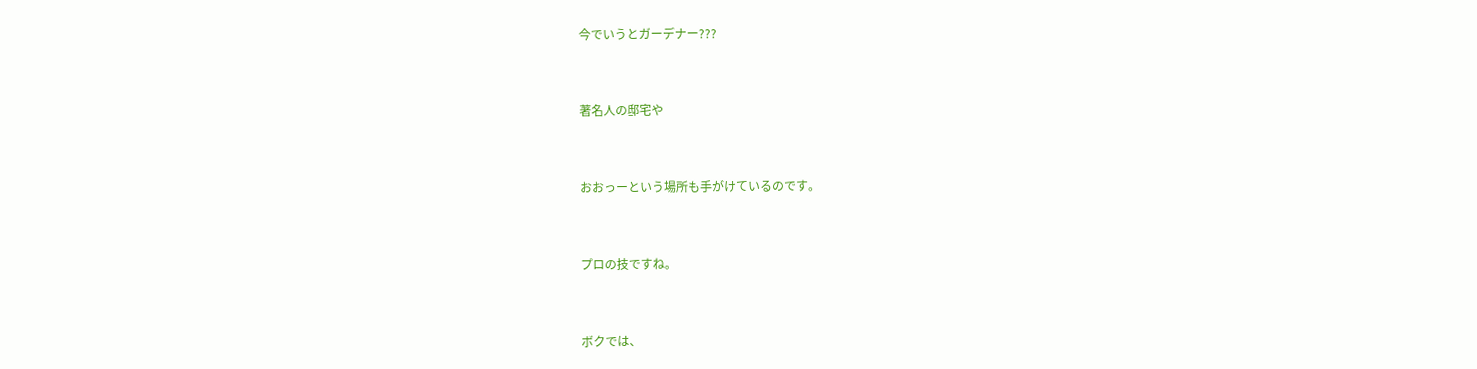今でいうとガーデナー???


著名人の邸宅や


おおっーという場所も手がけているのです。


プロの技ですね。


ボクでは、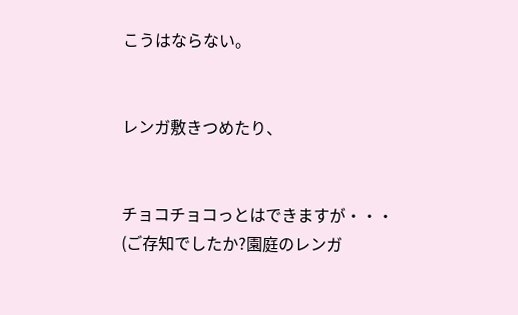こうはならない。


レンガ敷きつめたり、


チョコチョコっとはできますが・・・
(ご存知でしたか?園庭のレンガ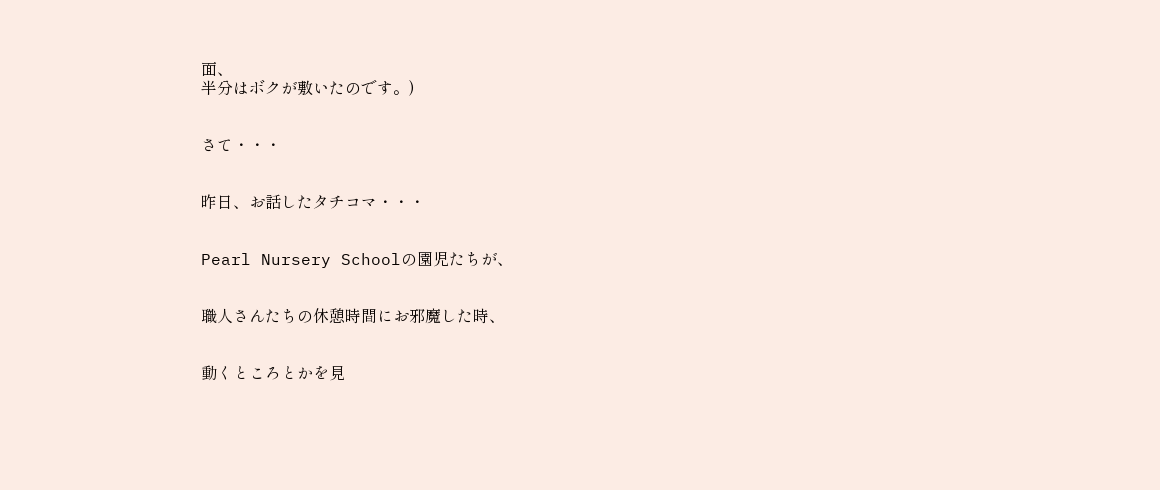面、
半分はボクが敷いたのです。)


さて・・・


昨日、お話したタチコマ・・・


Pearl Nursery Schoolの園児たちが、


職人さんたちの休憩時間にお邪魔した時、


動くところとかを見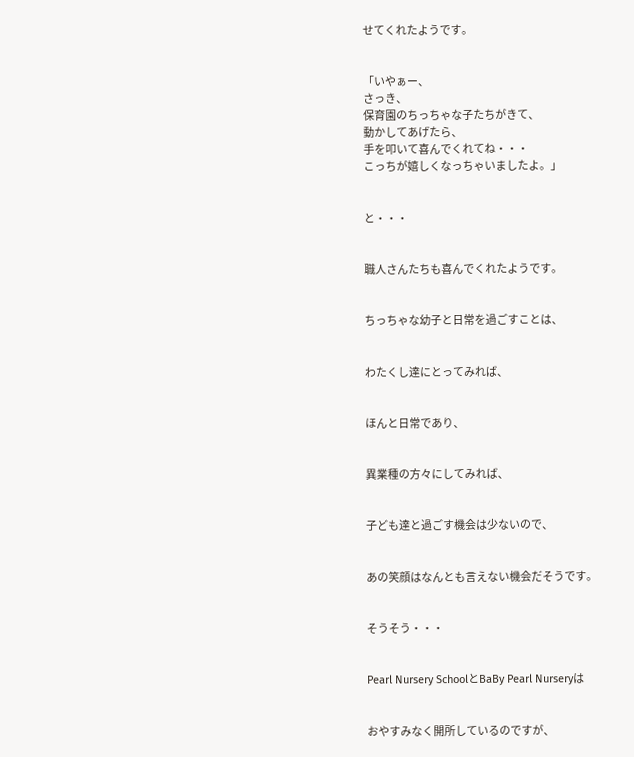せてくれたようです。


「いやぁー、
さっき、
保育園のちっちゃな子たちがきて、
動かしてあげたら、
手を叩いて喜んでくれてね・・・
こっちが嬉しくなっちゃいましたよ。」


と・・・


職人さんたちも喜んでくれたようです。


ちっちゃな幼子と日常を過ごすことは、


わたくし達にとってみれば、


ほんと日常であり、


異業種の方々にしてみれば、


子ども達と過ごす機会は少ないので、


あの笑顔はなんとも言えない機会だそうです。


そうそう・・・


Pearl Nursery SchoolとBaBy Pearl Nurseryは


おやすみなく開所しているのですが、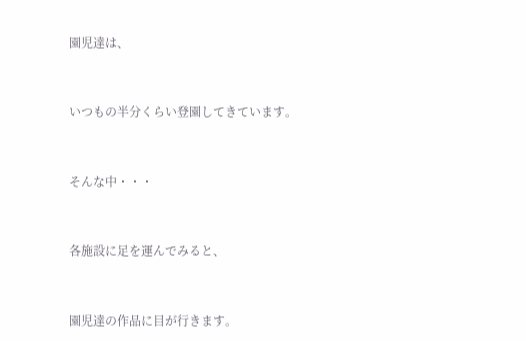園児達は、


いつもの半分くらい登園してきています。


そんな中・・・


各施設に足を運んでみると、


園児達の作品に目が行きます。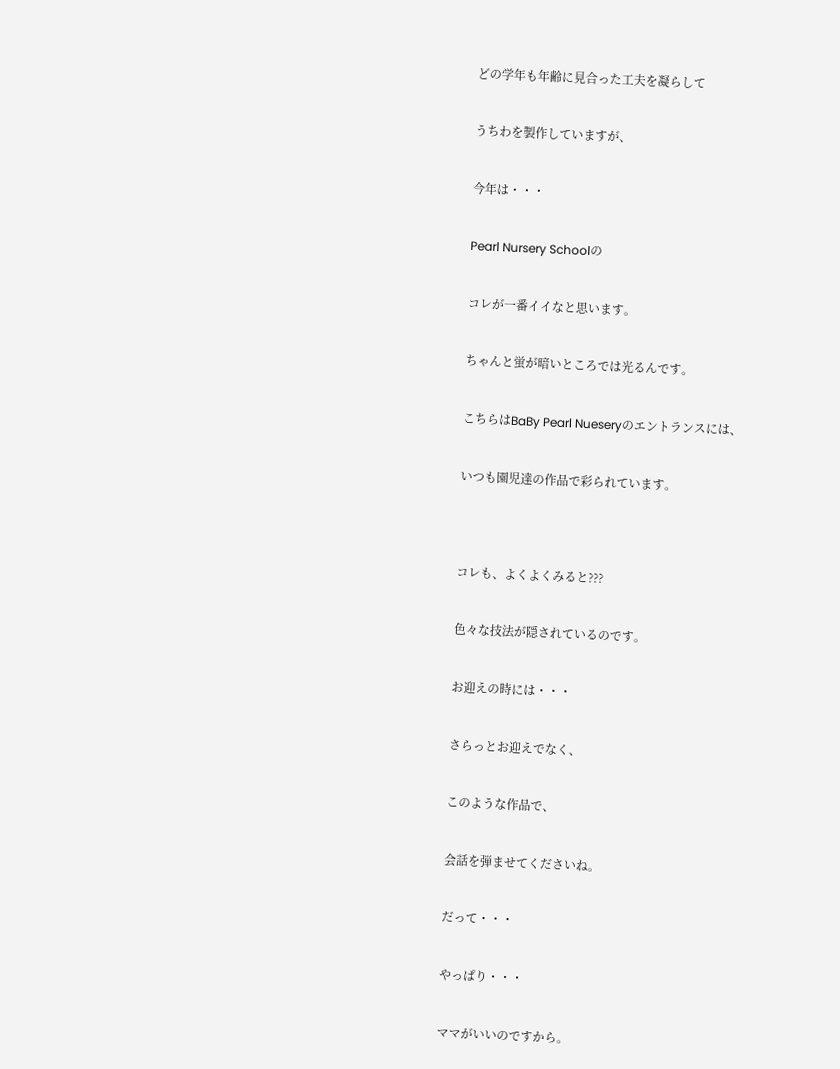どの学年も年齢に見合った工夫を凝らして


うちわを製作していますが、


今年は・・・


Pearl Nursery Schoolの


コレが一番イイなと思います。


ちゃんと蛍が暗いところでは光るんです。


こちらはBaBy Pearl Nueseryのエントランスには、


いつも園児達の作品で彩られています。




コレも、よくよくみると???


色々な技法が隠されているのです。


お迎えの時には・・・


さらっとお迎えでなく、


このような作品で、


会話を弾ませてくださいね。


だって・・・


やっぱり・・・


ママがいいのですから。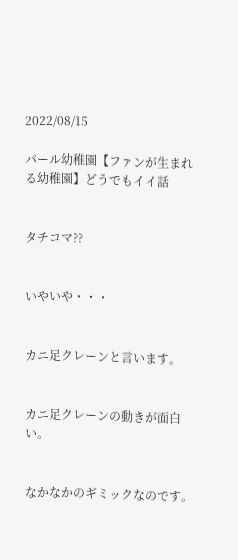2022/08/15

パール幼稚園【ファンが生まれる幼稚園】どうでもイイ話


タチコマ??


いやいや・・・


カニ足クレーンと言います。


カニ足クレーンの動きが面白い。


なかなかのギミックなのです。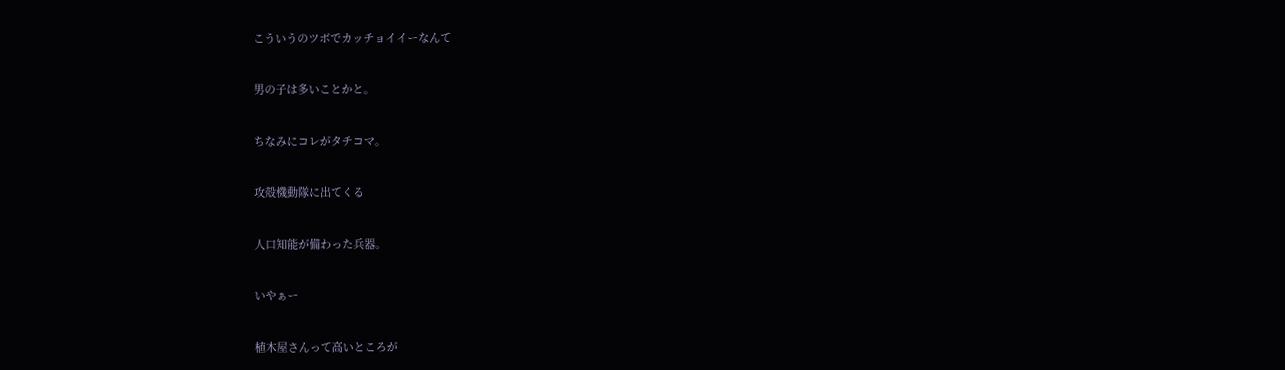こういうのツボでカッチョイイーなんて


男の子は多いことかと。


ちなみにコレがタチコマ。


攻殻機動隊に出てくる


人口知能が備わった兵器。


いやぁー


植木屋さんって高いところが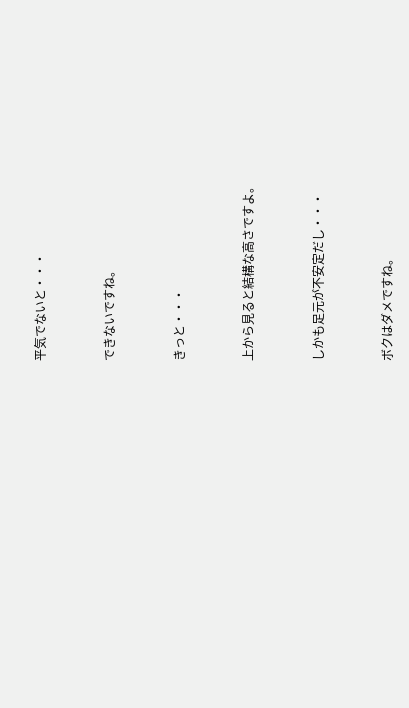平気でないと・・・


できないですね。


きっと・・・


上から見ると結構な高さですよ。


しかも足元が不安定だし・・・


ボクはダメですね。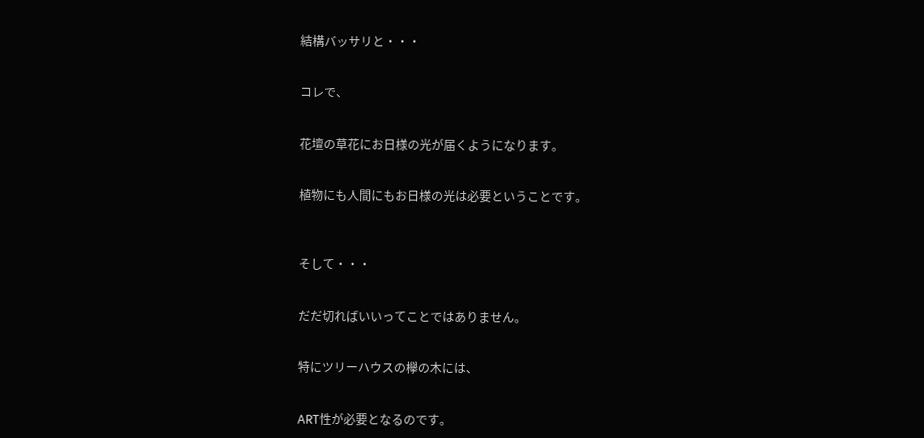結構バッサリと・・・


コレで、


花壇の草花にお日様の光が届くようになります。


植物にも人間にもお日様の光は必要ということです。



そして・・・


だだ切ればいいってことではありません。


特にツリーハウスの欅の木には、


ART性が必要となるのです。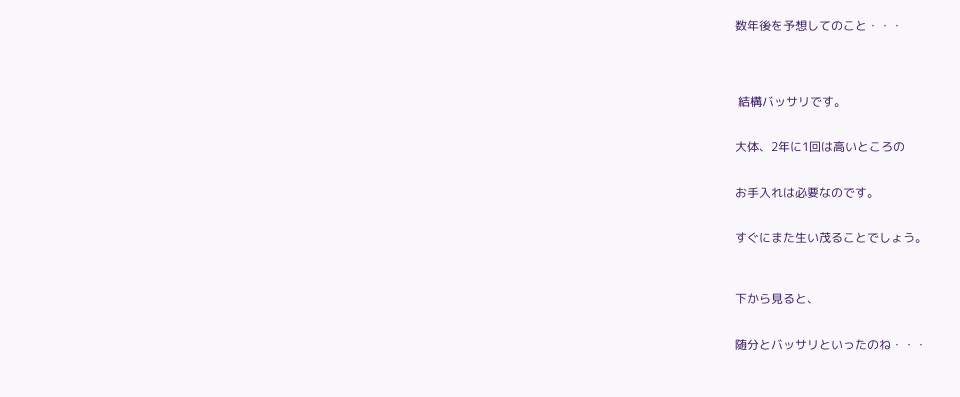数年後を予想してのこと・・・




 結構バッサリです。


大体、2年に1回は高いところの


お手入れは必要なのです。


すぐにまた生い茂ることでしょう。



下から見ると、


随分とバッサリといったのね・・・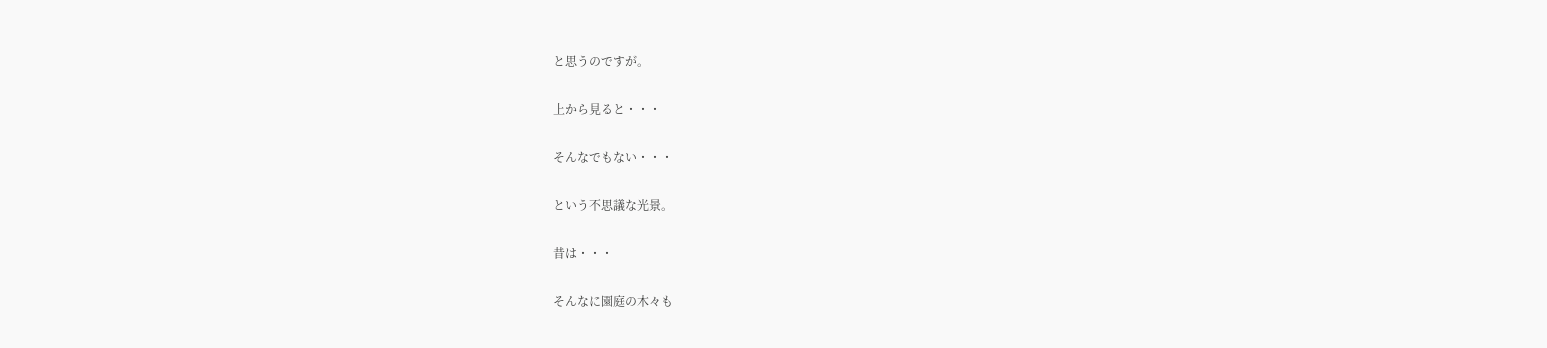と思うのですが。


上から見ると・・・


そんなでもない・・・


という不思議な光景。


昔は・・・


そんなに園庭の木々も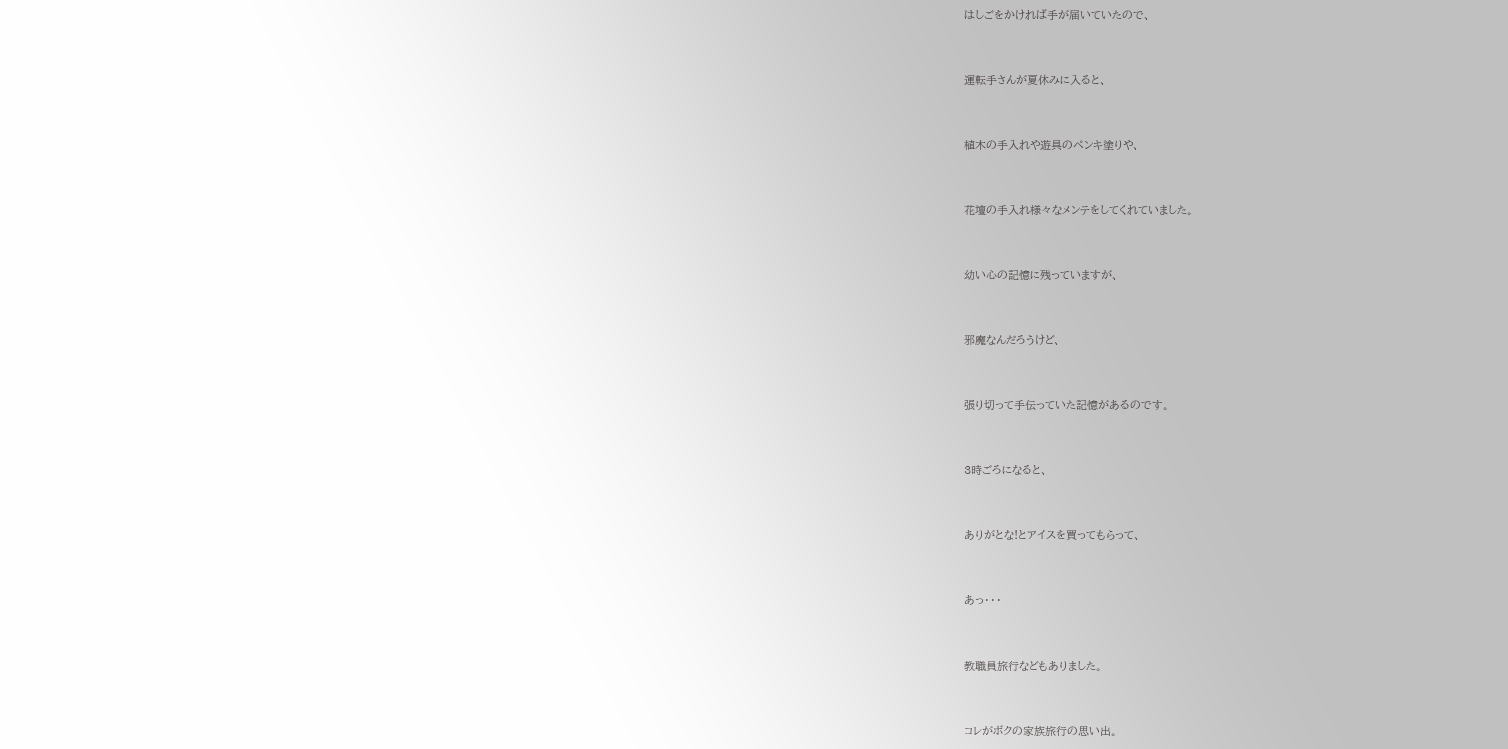はしごをかければ手が届いていたので、


運転手さんが夏休みに入ると、


植木の手入れや遊具のペンキ塗りや、


花壇の手入れ様々なメンテをしてくれていました。


幼い心の記憶に残っていますが、


邪魔なんだろうけど、


張り切って手伝っていた記憶があるのです。


3時ごろになると、


ありがとな!とアイスを買ってもらって、


あっ・・・


教職員旅行などもありました。


コレがボクの家族旅行の思い出。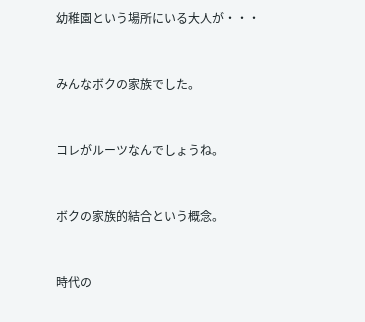幼稚園という場所にいる大人が・・・


みんなボクの家族でした。


コレがルーツなんでしょうね。


ボクの家族的結合という概念。


時代の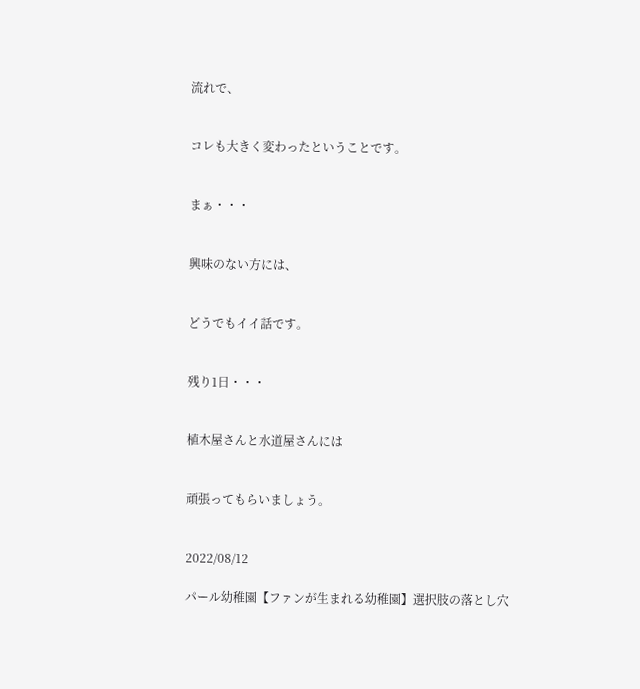流れで、


コレも大きく変わったということです。


まぁ・・・


興味のない方には、


どうでもイイ話です。


残り1日・・・


植木屋さんと水道屋さんには


頑張ってもらいましょう。


2022/08/12

パール幼稚園【ファンが生まれる幼稚園】選択肢の落とし穴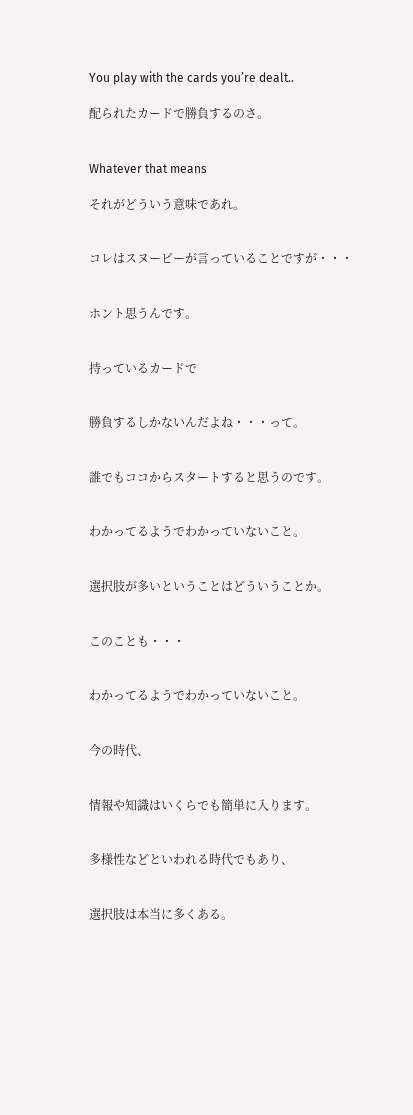You play with the cards you’re dealt..

配られたカードで勝負するのさ。


Whatever that means

それがどういう意味であれ。


コレはスヌーピーが言っていることですが・・・


ホント思うんです。


持っているカードで


勝負するしかないんだよね・・・って。


誰でもココからスタートすると思うのです。


わかってるようでわかっていないこと。


選択肢が多いということはどういうことか。


このことも・・・


わかってるようでわかっていないこと。


今の時代、


情報や知識はいくらでも簡単に入ります。


多様性などといわれる時代でもあり、


選択肢は本当に多くある。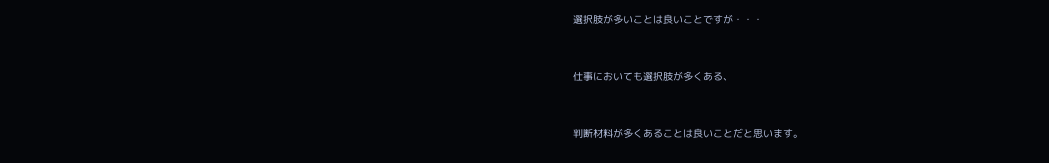選択肢が多いことは良いことですが・・・


仕事においても選択肢が多くある、


判断材料が多くあることは良いことだと思います。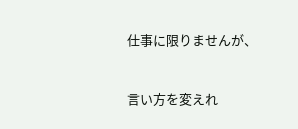仕事に限りませんが、


言い方を変えれ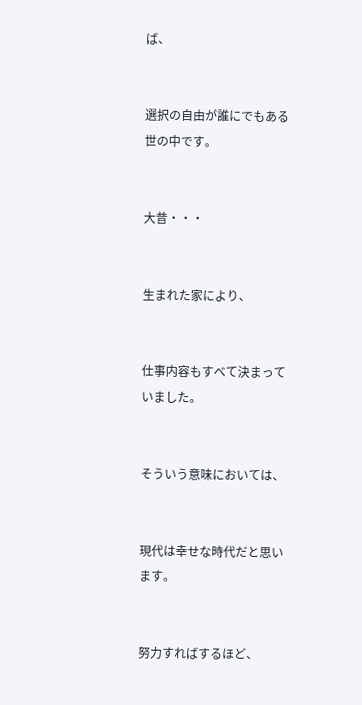ば、


選択の自由が誰にでもある世の中です。


大昔・・・


生まれた家により、


仕事内容もすべて決まっていました。


そういう意味においては、


現代は幸せな時代だと思います。


努力すればするほど、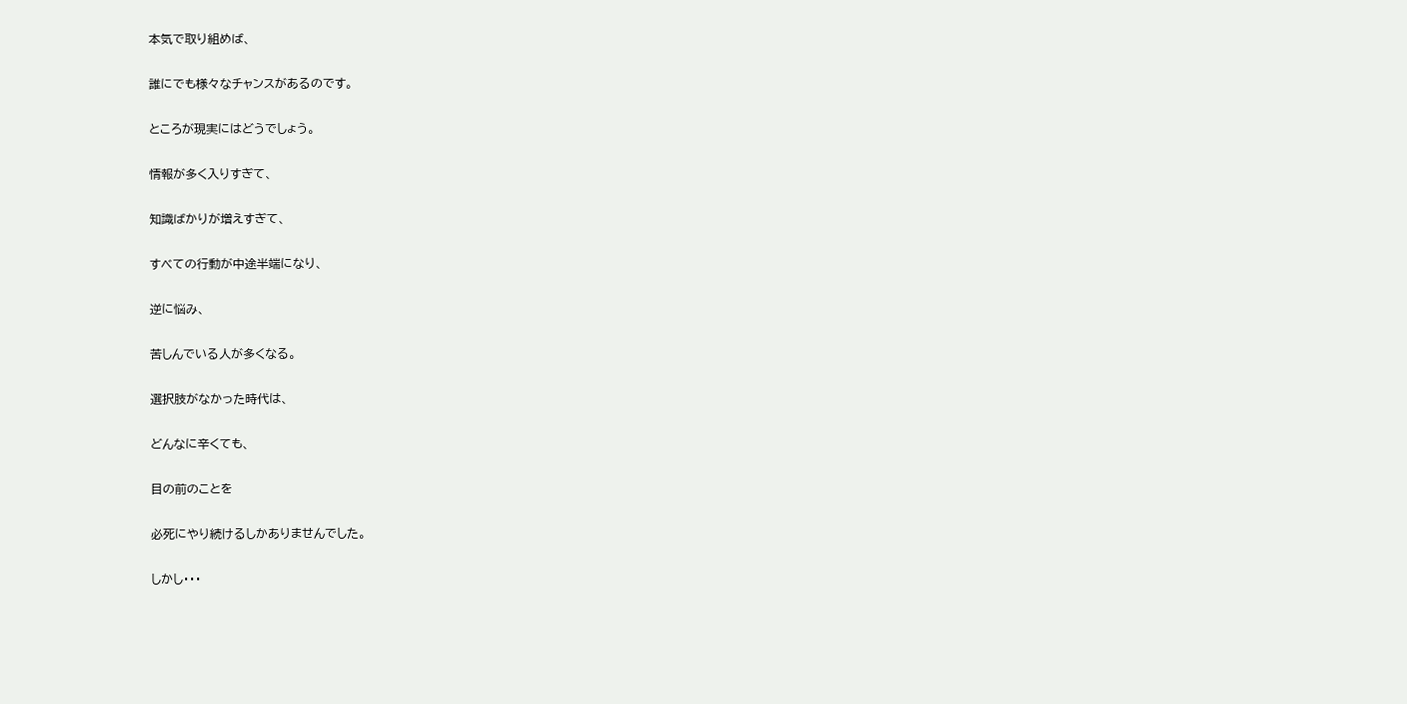本気で取り組めば、


誰にでも様々なチャンスがあるのです。


ところが現実にはどうでしょう。


情報が多く入りすぎて、


知識ばかりが増えすぎて、


すべての行動が中途半端になり、


逆に悩み、


苦しんでいる人が多くなる。


選択肢がなかった時代は、


どんなに辛くても、


目の前のことを


必死にやり続けるしかありませんでした。


しかし・・・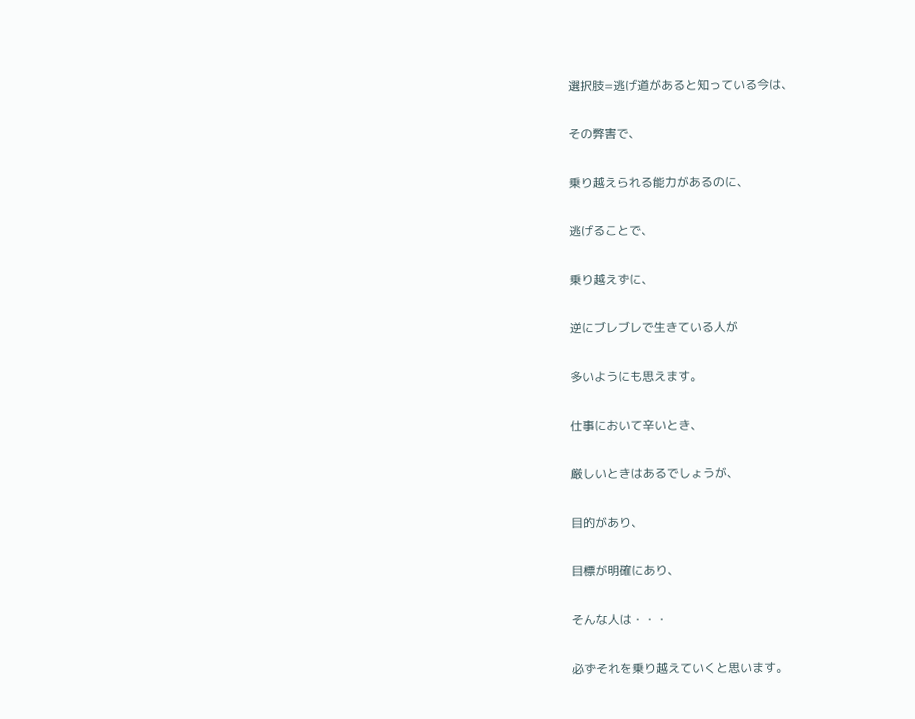選択肢=逃げ道があると知っている今は、


その弊害で、


乗り越えられる能力があるのに、


逃げることで、


乗り越えずに、


逆にブレブレで生きている人が


多いようにも思えます。


仕事において辛いとき、


厳しいときはあるでしょうが、


目的があり、


目標が明確にあり、


そんな人は・・・


必ずそれを乗り越えていくと思います。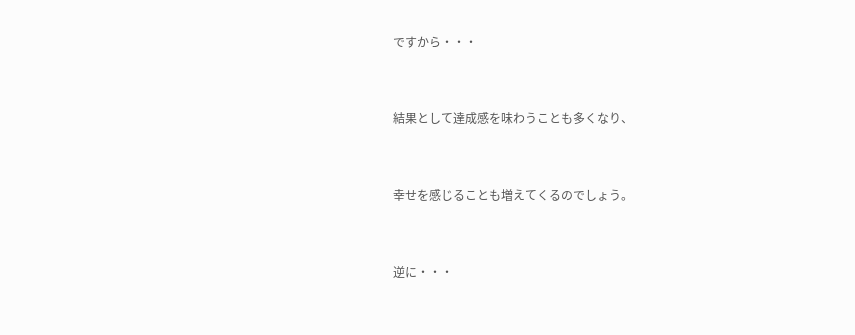ですから・・・


結果として達成感を味わうことも多くなり、


幸せを感じることも増えてくるのでしょう。


逆に・・・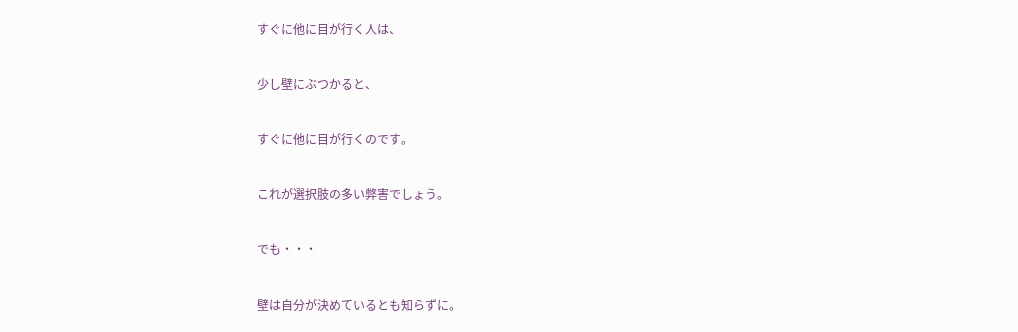すぐに他に目が行く人は、


少し壁にぶつかると、


すぐに他に目が行くのです。


これが選択肢の多い弊害でしょう。


でも・・・


壁は自分が決めているとも知らずに。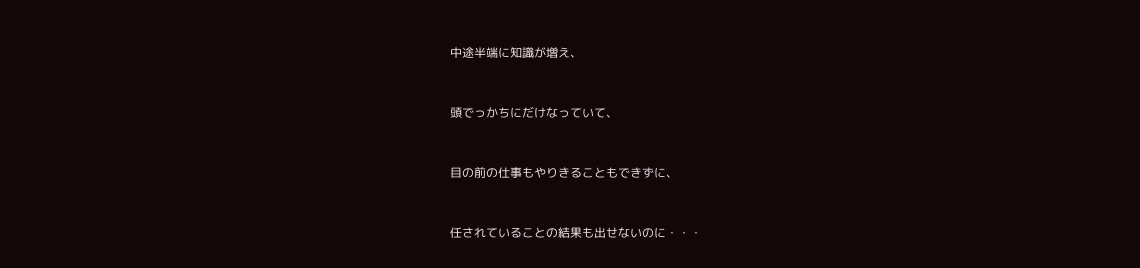中途半端に知識が増え、


頭でっかちにだけなっていて、


目の前の仕事もやりきることもできずに、


任されていることの結果も出せないのに・・・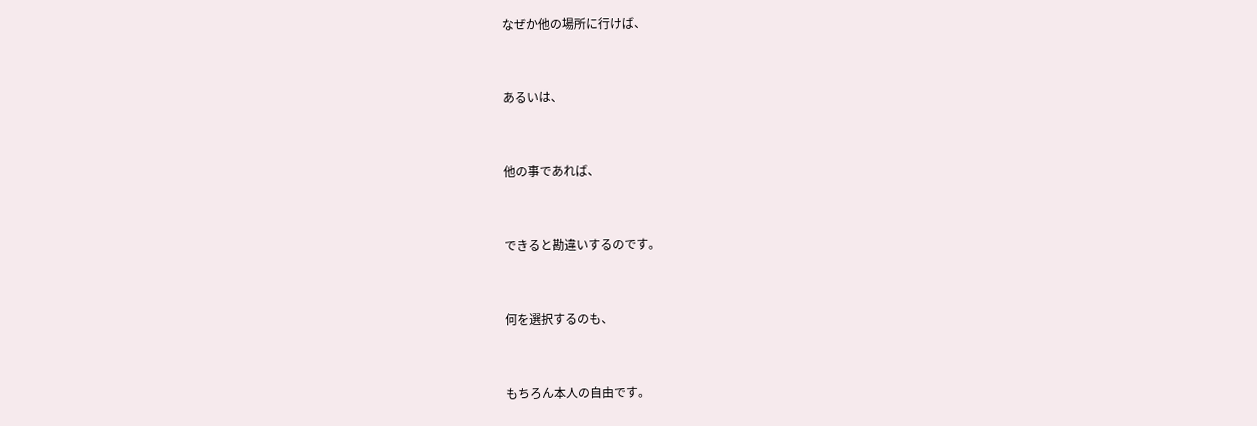なぜか他の場所に行けば、


あるいは、


他の事であれば、


できると勘違いするのです。


何を選択するのも、


もちろん本人の自由です。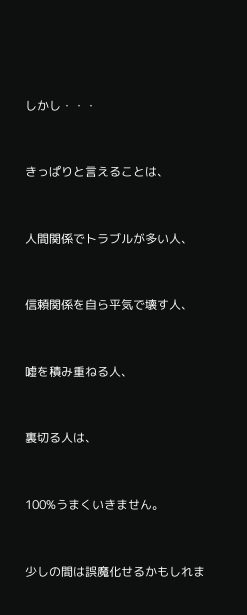しかし・・・


きっぱりと言えることは、


人間関係でトラブルが多い人、


信頼関係を自ら平気で壊す人、


嘘を積み重ねる人、


裏切る人は、


100%うまくいきません。


少しの間は誤魔化せるかもしれま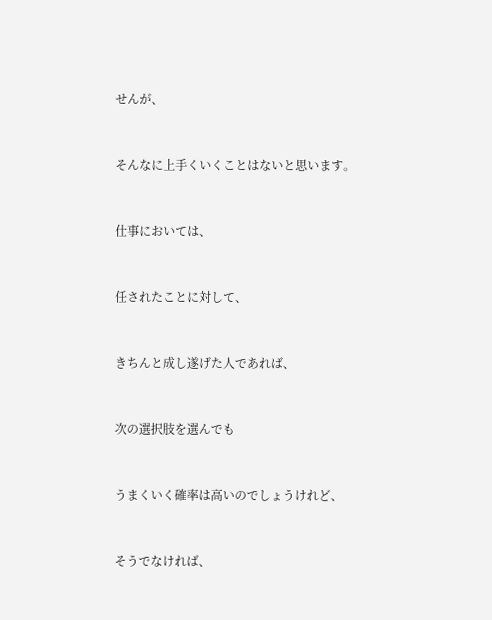せんが、


そんなに上手くいくことはないと思います。


仕事においては、


任されたことに対して、


きちんと成し遂げた人であれば、


次の選択肢を選んでも


うまくいく確率は高いのでしょうけれど、


そうでなければ、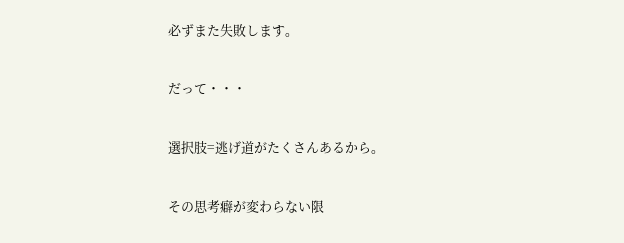必ずまた失敗します。


だって・・・


選択肢=逃げ道がたくさんあるから。


その思考癖が変わらない限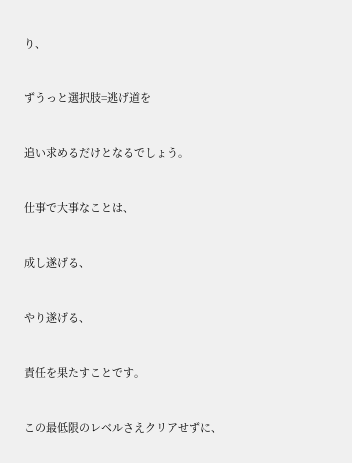り、


ずうっと選択肢=逃げ道を


追い求めるだけとなるでしょう。


仕事で大事なことは、


成し遂げる、


やり遂げる、


責任を果たすことです。


この最低限のレベルさえクリアせずに、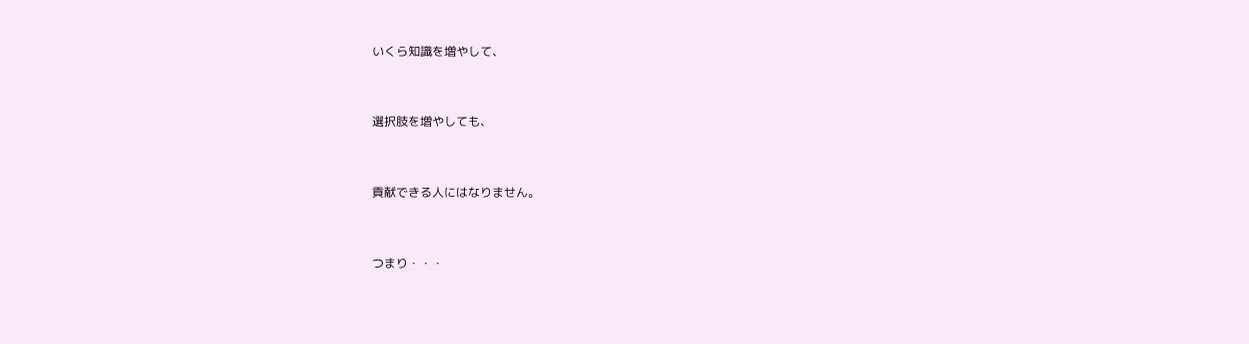いくら知識を増やして、


選択肢を増やしても、


貢献できる人にはなりません。


つまり・・・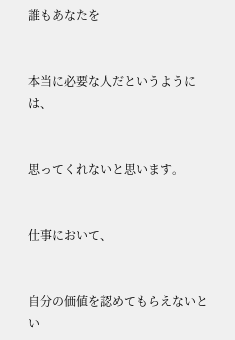誰もあなたを


本当に必要な人だというようには、


思ってくれないと思います。


仕事において、


自分の価値を認めてもらえないとい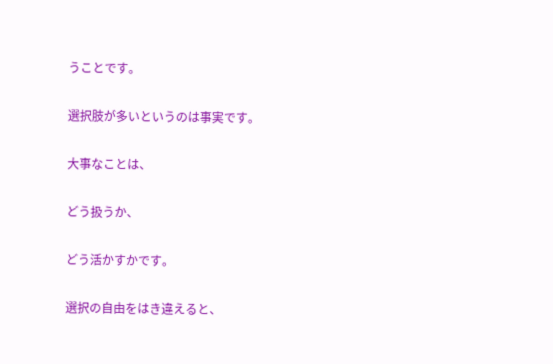うことです。


選択肢が多いというのは事実です。


大事なことは、


どう扱うか、


どう活かすかです。


選択の自由をはき違えると、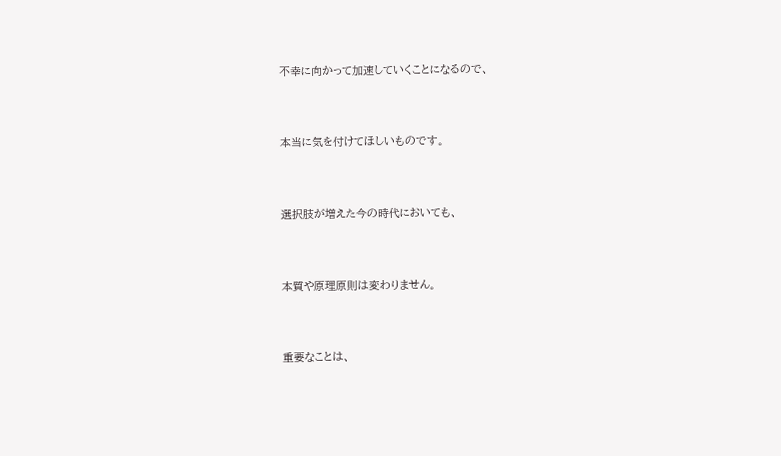不幸に向かって加速していくことになるので、


本当に気を付けてほしいものです。


選択肢が増えた今の時代においても、


本質や原理原則は変わりません。


重要なことは、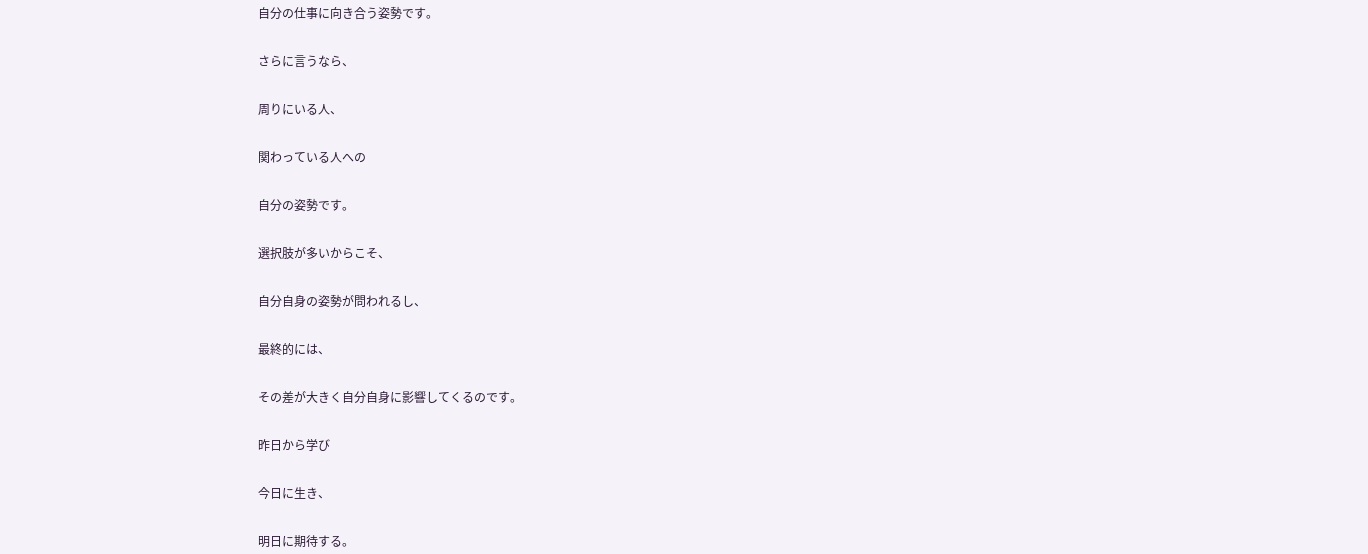自分の仕事に向き合う姿勢です。


さらに言うなら、


周りにいる人、


関わっている人への


自分の姿勢です。


選択肢が多いからこそ、


自分自身の姿勢が問われるし、


最終的には、


その差が大きく自分自身に影響してくるのです。


昨日から学び


今日に生き、


明日に期待する。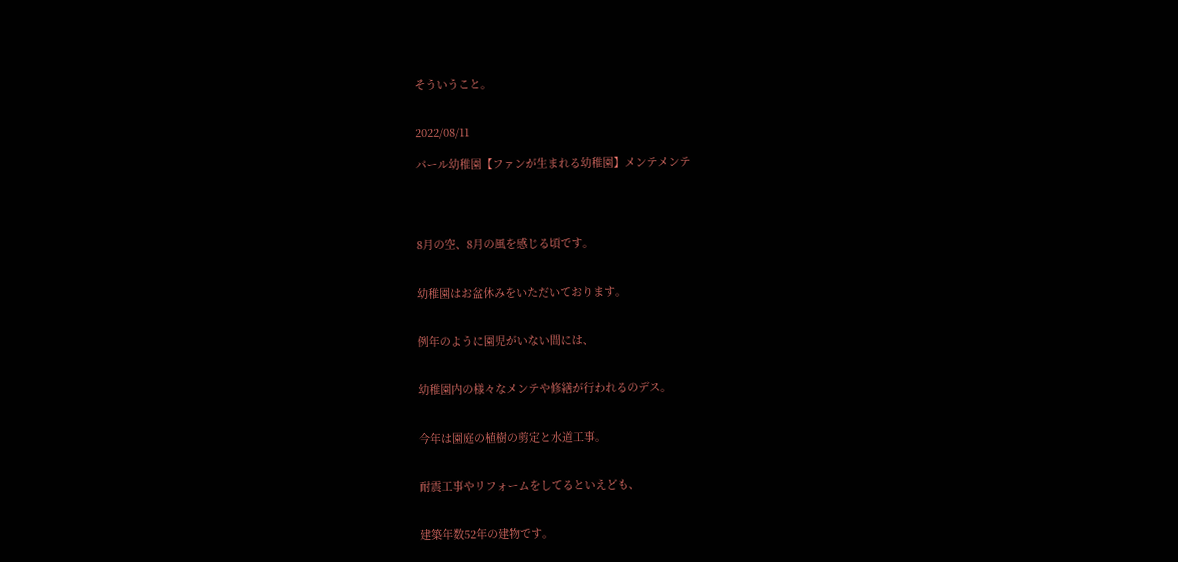そういうこと。


2022/08/11

パール幼稚園【ファンが生まれる幼稚園】メンテメンテ




8月の空、8月の風を感じる頃です。


幼稚園はお盆休みをいただいております。


例年のように園児がいない間には、


幼稚園内の様々なメンテや修繕が行われるのデス。


今年は園庭の植樹の剪定と水道工事。


耐震工事やリフォームをしてるといえども、


建築年数52年の建物です。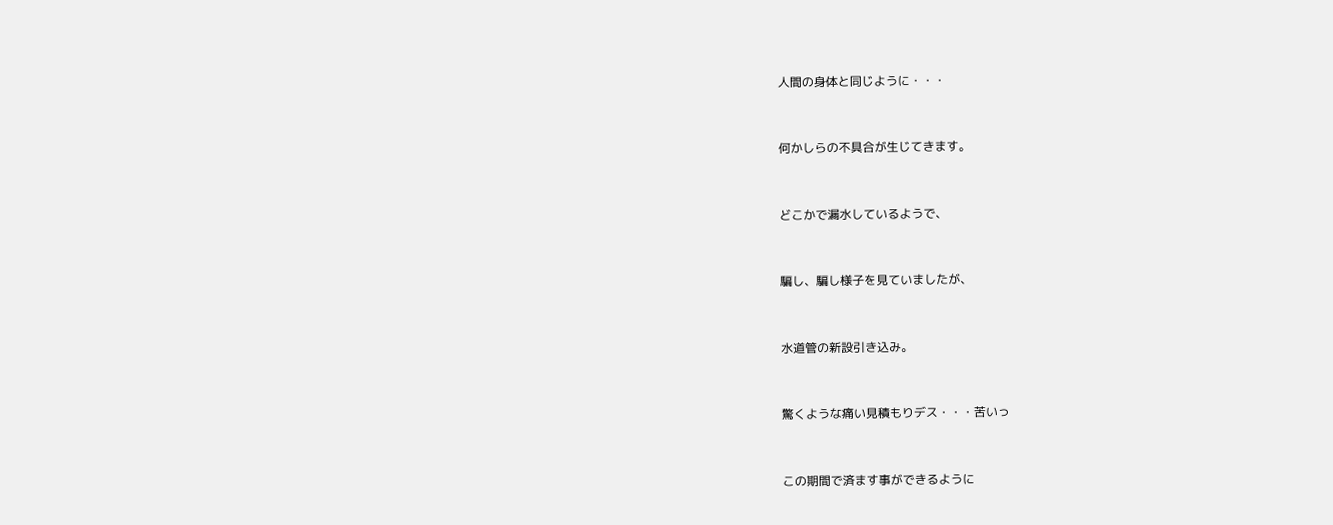人間の身体と同じように・・・


何かしらの不具合が生じてきます。


どこかで漏水しているようで、


騙し、騙し様子を見ていましたが、


水道管の新設引き込み。


驚くような痛い見積もりデス・・・苦いっ


この期間で済ます事ができるように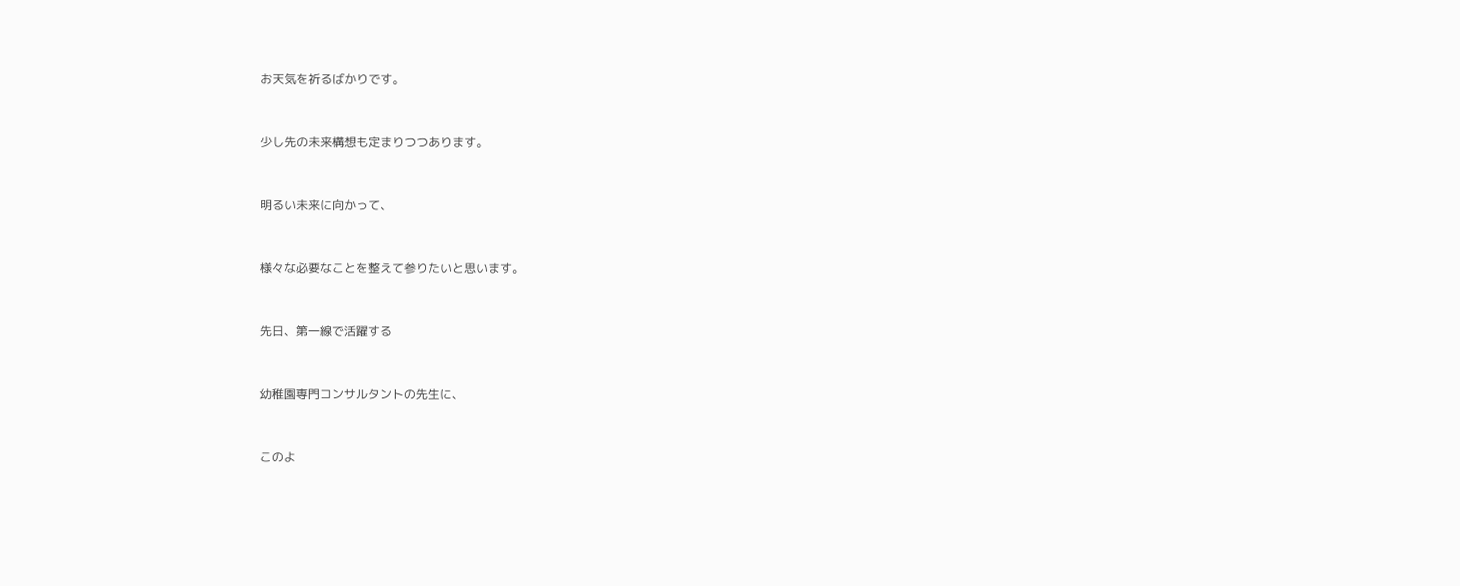お天気を祈るばかりです。


少し先の未来構想も定まりつつあります。


明るい未来に向かって、


様々な必要なことを整えて参りたいと思います。


先日、第一線で活躍する


幼稚園専門コンサルタントの先生に、


このよ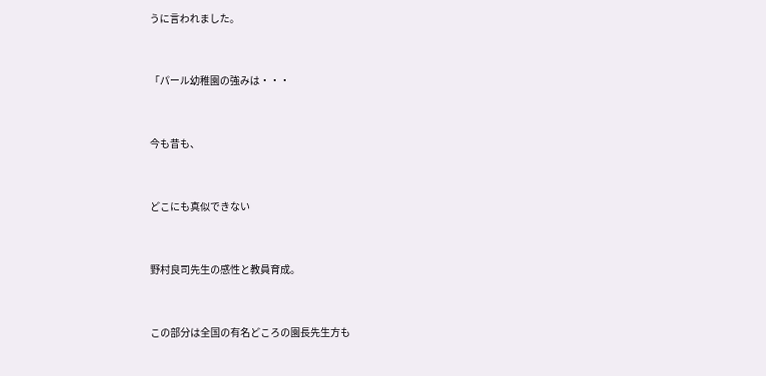うに言われました。


「パール幼稚園の強みは・・・


今も昔も、


どこにも真似できない


野村良司先生の感性と教員育成。


この部分は全国の有名どころの園長先生方も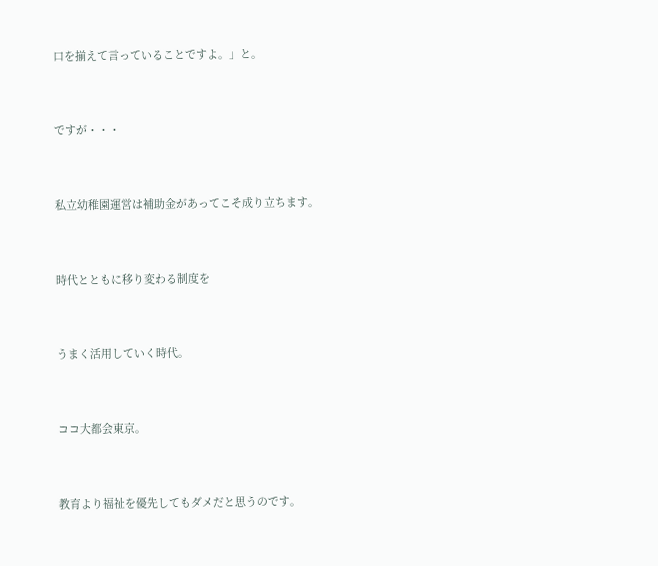口を揃えて言っていることですよ。」と。


ですが・・・


私立幼稚園運営は補助金があってこそ成り立ちます。


時代とともに移り変わる制度を


うまく活用していく時代。


ココ大都会東京。


教育より福祉を優先してもダメだと思うのです。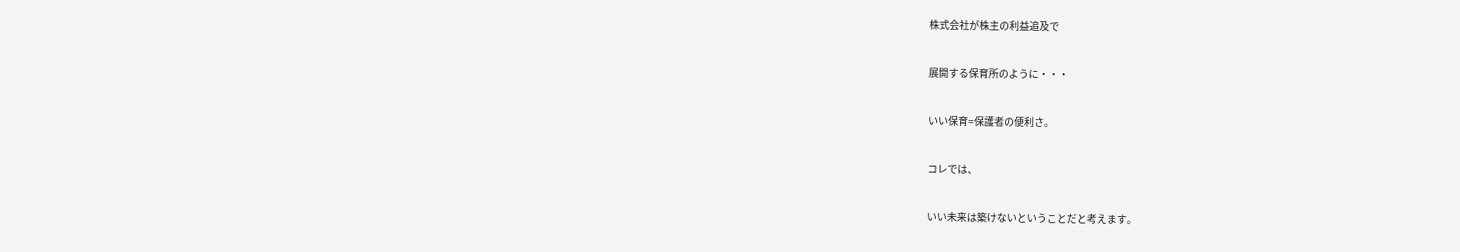株式会社が株主の利益追及で


展開する保育所のように・・・


いい保育=保護者の便利さ。


コレでは、


いい未来は築けないということだと考えます。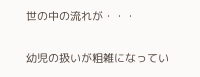世の中の流れが・・・


幼児の扱いが粗雑になってい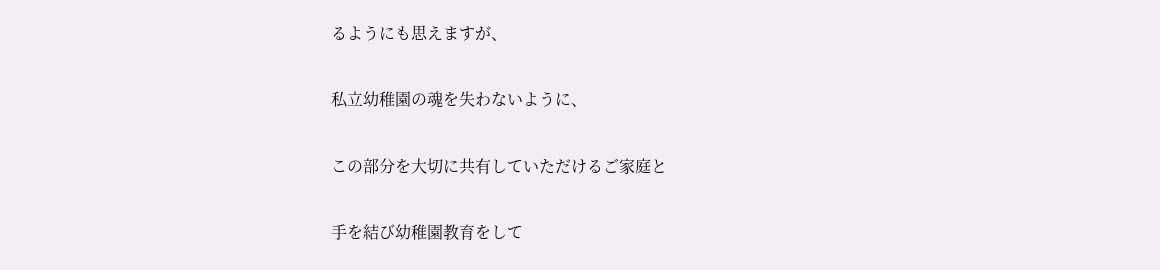るようにも思えますが、


私立幼稚園の魂を失わないように、


この部分を大切に共有していただけるご家庭と


手を結び幼稚園教育をして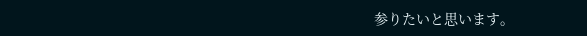参りたいと思います。